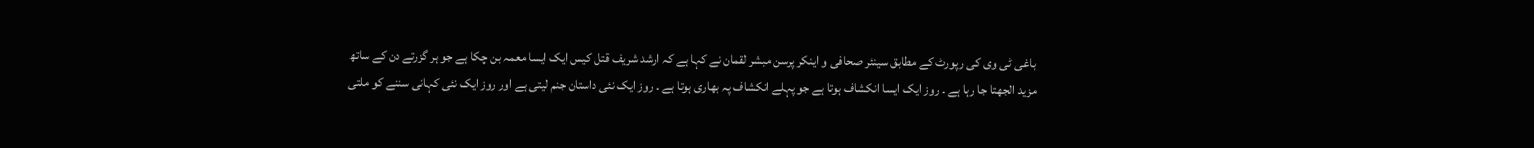باغی ٹی وی کی رپورٹ کے مطابق سینئر صحافی و اینکر پرسن مبشر لقمان نے کہا ہے کہ ارشد شریف قتل کیس ایک ایسا معمہ بن چکا ہے جو ہر گزرتے دن کے ساتھ مزید الجھتا جا رہا ہے ۔ روز ایک ایسا انکشاف ہوتا ہے جو پہلے انکشاف پہ بھاری ہوتا ہے ۔ روز ایک نئی داستان جنم لیتی ہے اور روز ایک نئی کہانی سننے کو ملتی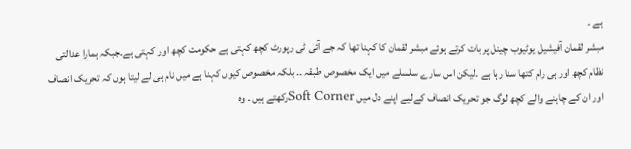ہے ۔
مبشر لقمان آفیشیل یوٹیوب چینل پر بات کرتے ہوئے مبشر لقمان کا کہنا تھا کہ جے آئی ٹی رپورٹ کچھ کہتی ہے حکومت کچھ اور کہتی ہے۔جبکہ ہمارا عدالتی نظام کچھ اور ہی رام کتھا سنا رہا ہے ۔لیکن اس سارے سلسلے میں ایک مخصوص طبقہ ۔۔ بلکہ مخصوص کیوں کہنا ہے میں نام ہی لے لیتا ہوں کہ تحریک انصاف اور ان کے چاہنے والے کچھ لوگ جو تحریک انصاف کےلیے اپنے دل میں Soft Cornerرکھتے ہیں ۔ وہ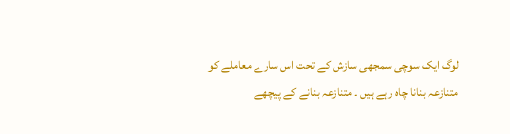لوگ ایک سوچی سمجھی سازش کے تحت اس سارے معاملے کو متنازعہ بنانا چاہ رہے ہیں ۔ متنازعہ بنانے کے پیچھے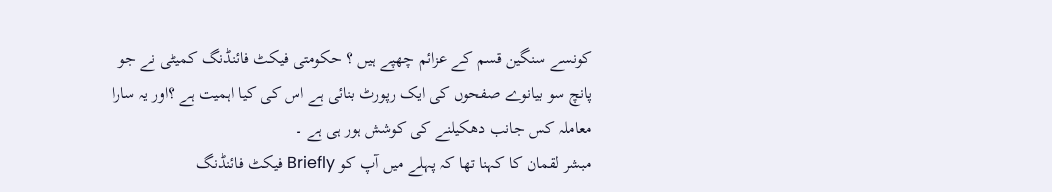کونسے سنگین قسم کے عزائم چھپے ہیں ؟ حکومتی فیکٹ فائنڈنگ کمیٹی نے جو پانچ سو بیانوے صفحوں کی ایک رپورٹ بنائی ہے اس کی کیا اہمیت ہے ؟اور یہ سارا معاملہ کس جانب دھکیلنے کی کوشش ہور ہی ہے ۔
مبشر لقمان کا کہنا تھا کہ پہلے میں آپ کو Briefly فیکٹ فائنڈنگ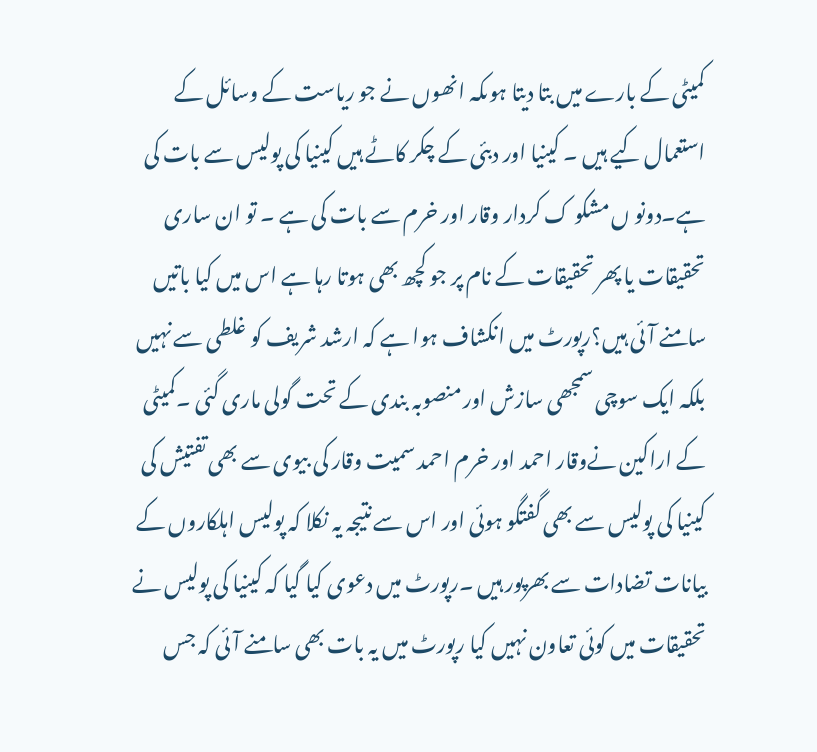کمیٹی کے بارے میں بتا دیتا ہوںکہ انھوں نے جو ریاست کے وسائل کے استعمال کیے ہیں ۔ کینیا اور دبئی کے چکر کاٹے ہیں کینیا کی پولیس سے بات کی ہے۔دونو ں مشکو ک کردار وقار اور خرم سے بات کی ہے ۔ تو ان ساری تحقیقات یا پھر تحقیقات کے نام پر جو کچھ بھی ہوتا رہا ہے اس میں کیا باتیں سامنے آئی ہیں؟رپورٹ میں انکشاف ہوا ہے کہ ارشد شریف کو غلطی سے نہیں بلکہ ایک سوچی سمجھی سازش اور منصوبہ بندی کے تحت گولی ماری گئی ۔کمیٹی کے اراکین نےوقار احمد اور خرم احمد سمیت وقار کی بیوی سے بھی تفتیش کی کینیا کی پولیس سے بھی گفتگو ہوئی اور اس سے نتیجہ یہ نکلا کہ پولیس اہلکاروں کے بیانات تضادات سے بھرپور ہیں ۔رپورٹ میں دعوی کیا گیا کہ کینیا کی پولیس نے تحقیقات میں کوئی تعاون نہیں کیا رپورٹ میں یہ بات بھی سامنے آئی کہ جس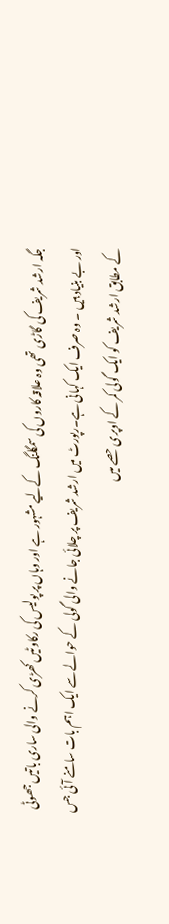جگہ ارشد شریف کی گاڑی تھی وہ علاقہ کاروں کی سمگلنگ کےلیے مشہور ہے اور وہاں پر پولیس کی رکاوٹیں کھڑی کرنے والی ساری باتیں جھوٹی اور بے بنیاد ہیں ۔ وہ صرف ایک کہانی ہے۔رپورٹ میں ارشد شریف پر چلائی جانے والی گولی کے حوالے سے ایک اہم بات سامنے آئی جس کے مطابق ارشد شریف کو ایک گولی کمر کے اوپری حصے میں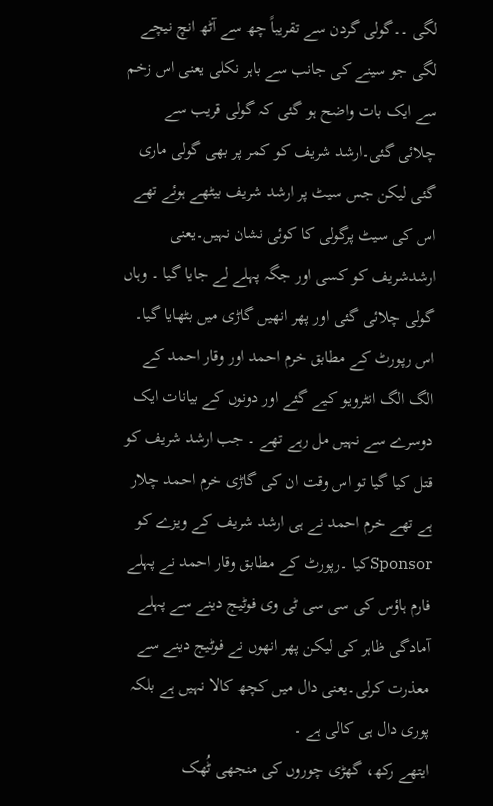لگی ۔۔گولی گردن سے تقریباً چھ سے آٹھ انچ نیچے لگی جو سینے کی جانب سے باہر نکلی یعنی اس زخم سے ایک بات واضح ہو گئی کہ گولی قریب سے چلائی گئی۔ارشد شریف کو کمر پر بھی گولی ماری گئی لیکن جس سیٹ پر ارشد شریف بیٹھے ہوئے تھے اس کی سیٹ پرگولی کا کوئی نشان نہیں۔یعنی ارشدشریف کو کسی اور جگہ پہلے لے جایا گیا ۔ وہاں گولی چلائی گئی اور پھر انھیں گاڑی میں بٹھایا گیا۔ اس رپورٹ کے مطابق خرم احمد اور وقار احمد کے الگ الگ انٹرویو کیے گئے اور دونوں کے بیانات ایک دوسرے سے نہیں مل رہے تھے ۔ جب ارشد شریف کو قتل کیا گیا تو اس وقت ان کی گاڑی خرم احمد چلار ہے تھے خرم احمد نے ہی ارشد شریف کے ویزے کو Sponsorکیا ۔رپورٹ کے مطابق وقار احمد نے پہلے فارم ہاؤس کی سی سی ٹی وی فوٹیج دینے سے پہلے آمادگی ظاہر کی لیکن پھر انھوں نے فوٹیج دینے سے معذرت کرلی۔یعنی دال میں کچھ کالا نہیں ہے بلکہ پوری دال ہی کالی ہے ۔
ایتھے رکھ، گھڑی چوروں کی منجھی ٹُھک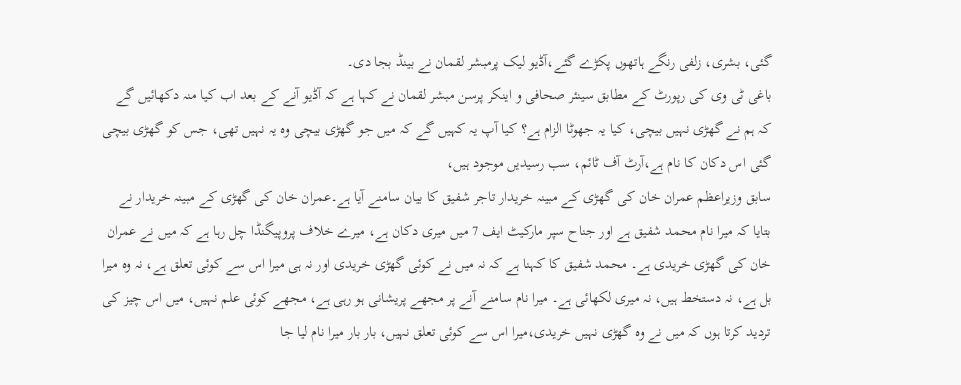گئی، بشری، زلفی رنگے ہاتھوں پکڑے گئے،آڈیو لیک پرمبشر لقمان نے بینڈ بجا دی۔
باغی ٹی وی کی رپورٹ کے مطابق سینئر صحافی و اینکر پرسن مبشر لقمان نے کہا ہے کہ آڈیو آنے کے بعد اب کیا منہ دکھائیں گے کہ ہم نے گھڑی نہیں بیچی، کیا یہ جھوٹا الزام ہے؟ کیا آپ یہ کہیں گے کہ میں جو گھڑی بیچی وہ یہ نہیں تھی، جس کو گھڑی بیچی گئی اس دکان کا نام ہے،آرٹ آف ٹائم، سب رسیدیں موجود ہیں،
سابق وزیراعظم عمران خان کی گھڑی کے مبینہ خریدار تاجر شفیق کا بیان سامنے آیا ہے۔عمران خان کی گھڑی کے مبینہ خریدار نے بتایا کہ میرا نام محمد شفیق ہے اور جناح سپر مارکیٹ ایف 7 میں میری دکان ہے، میرے خلاف پروپیگنڈا چل رہا ہے کہ میں نے عمران خان کی گھڑی خریدی ہے۔ محمد شفیق کا کہنا ہے کہ نہ میں نے کوئی گھڑی خریدی اور نہ ہی میرا اس سے کوئی تعلق ہے، نہ وہ میرا بل ہے، نہ دستخط ہیں، نہ میری لکھائی ہے۔ میرا نام سامنے آنے پر مجھے پریشانی ہو رہی ہے، مجھے کوئی علم نہیں، میں اس چیز کی تردید کرتا ہوں کہ میں نے وہ گھڑی نہیں خریدی،میرا اس سے کوئی تعلق نہیں، بار بار میرا نام لیا جا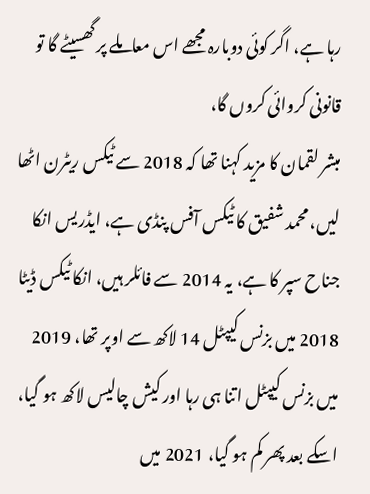رہا ہے، اگر کوئی دوبارہ مجھے اس معاملے پر گھسیٹے گا تو قانونی کروائی کروں گا،
مبشر لقمان کا مزید کہنا تھا کہ 2018 سے ٹیکس ریٹرن اٹھا لیں، محمد شفیق کا ٹیکس آفس پنڈی ہے، ایڈریس انکا جناح سپر کا ہے، یہ 2014 سے فائلر ہیں، انکا ٹیکس ڈیٹا 2018 میں بزنس کیپٹل 14 لاکھ سے اوپر تھا، 2019 میں بزنس کیپٹل اتنا ہی رہا اور کیش چالیس لاکھ ہو گیا، اسکے بعد پھر کم ہو گیا، 2021 میں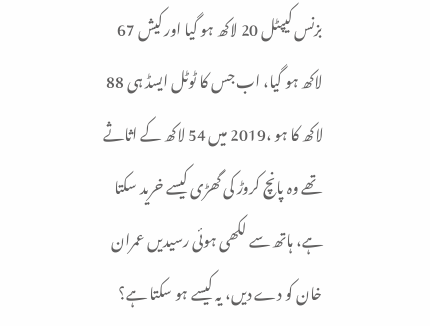بزنس کیپٹل 20 لاکھ ہو گیا اور کیش 67 لاکھ ہو گیا، اب جس کا ٹوٹل ایسڈ ہی 88 لاکھ کا ہو ،2019 میں 54 لاکھ کے اثاثے تھے وہ پانچ کروڑ کی گھڑی کیسے خرید سکتا ہے، ہاتھ سے لکھی ہوئی رسیدیں عمران خان کو دے دیں، یہ کیسے ہو سکتا ہے؟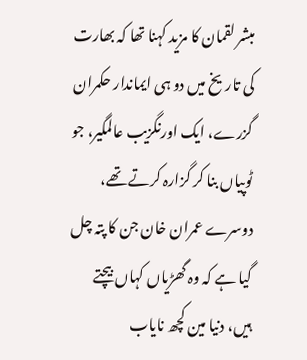مبشر لقمان کا مزید کہنا تھا کہ بھارت کی تاریخ میں دو ہی ایماندار حکمران گزرے، ایک اورنگزیب عالمگیر، جو ٹوپیاں بنا کر گزارہ کرتے تھے، دوسرے عمران خان جن کا پتہ چل گیا ہے کہ وہ گھڑیاں کہاں بیچتے ہیں، دنیا مین کچھ نایاب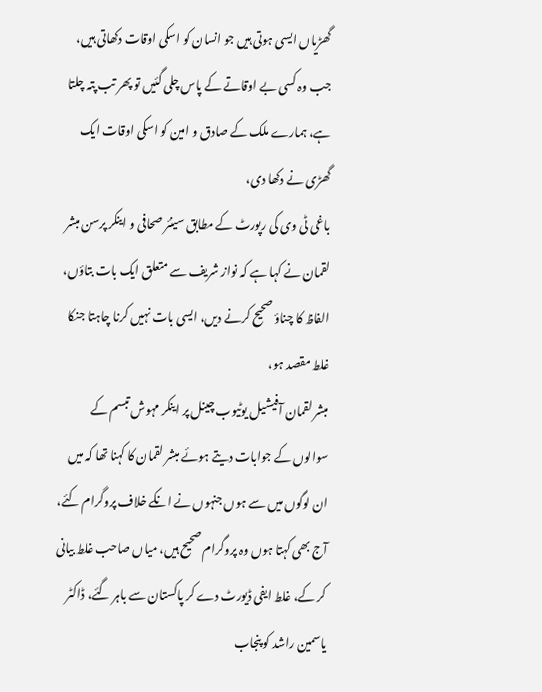گھڑیاں ایسی ہوتی ہیں جو انسان کو اسکی اوقات دکھاتی ہیں، جب وہ کسی بے اوقاتے کے پاس چلی گئیں تو پھر تب پتہ چلتا ہے، ہمارے ملک کے صادق و امین کو اسکی اوقات ایک گھڑی نے دکھا دی،
باغی ٹی وی کی رپورٹ کے مطابق سینئر صحافی و اینکر پرسن مبشر لقمان نے کہا ہے کہ نواز شریف سے متعلق ایک بات بتاؤں، الفاظ کا چناؤ صحیح کرنے دیں، ایسی بات نہیں کرنا چاہتا جنکا غلط مقصد ہو،
مبشر لقمان آفیشیل یوٹیوب چینل پر اینکر مہوش تبسم کے سوالوں کے جوابات دیتے ہوئے مبشر لقمان کا کہنا تھا کہ میں ان لوگوں میں سے ہوں جنہوں نے انکے خلاف پروگرام کئے، آج بھی کہتا ہوں وہ پروگرام صحیح ہیں، میاں صاحب غلط بیانی کر کے، غلط ایفی ڈیورٹ دے کر پاکستان سے باہر گئے، ڈاکٹر یاسمین راشد کو پنجاب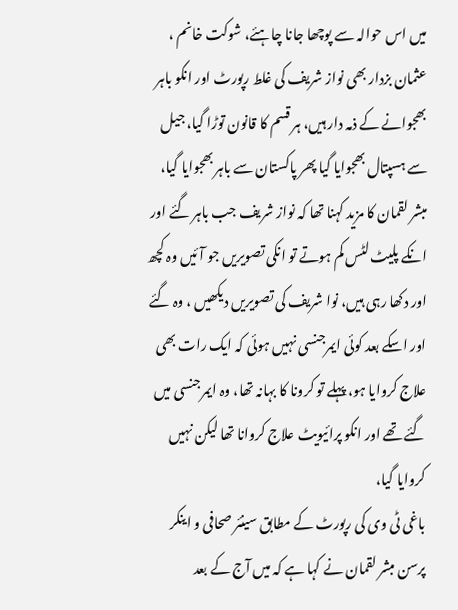میں اس حوالہ سے پوچھا جانا چاہئے، شوکت خانم ، عثمان بزدار بھی نواز شریف کی غلط رپورٹ اور انکو باہر بھجوانے کے ذمہ دار ہیں، ہر قسم کا قانون توڑا گیا، جیل سے ہسپتال بھجوایا گیا پھر پاکستان سے باہر بھجوایا گیا،
مبشر لقمان کا مزید کہنا تھا کہ نواز شریف جب باہر گئے اور انکے پلیٹ لٹس کم ہوتے تو انکی تصویریں جو آئیں وہ کچھ اور دکھا رہی ہیں، نوا شریف کی تصویریں دیکھیں ، وہ گئے اور اسکے بعد کوئی ایمرجنسی نہیں ہوئی کہ ایک رات بھی علاج کروایا ہو، پہلے تو کرونا کا بہانہ تھا، وہ ایمرجنسی میں گئے تھے اور انکو پرائیویٹ علاج کروانا تھا لیکن نہیں کروایا گیا،
باغی ٹی وی کی رپورٹ کے مطابق سینئر صحافی و اینکر پرسن مبشر لقمان نے کہا ہے کہ میں آج کے بعد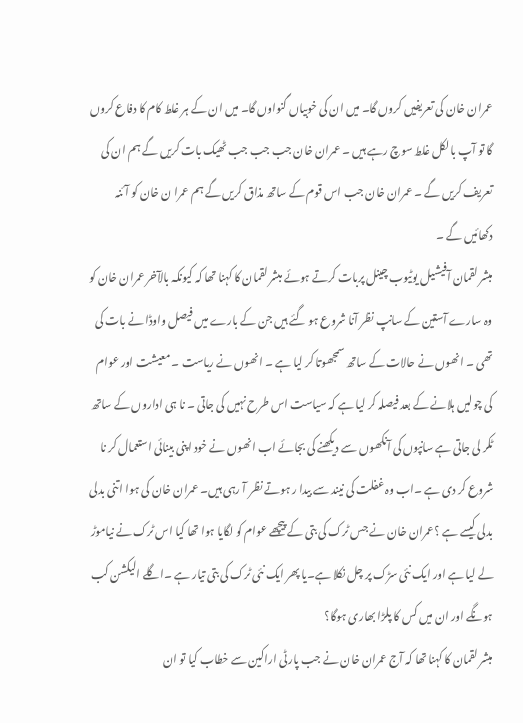عمران خان کی تعریفیں کروں گا۔ میں ان کی خوبیاں گنواوں گا۔ میں ان کے ہر غلط کام کا دفاع کروں گا تو آپ بالکل غلط سوچ رہے ہیں ۔ عمران خان جب جب جب ٹھیک بات کریں گے ہم ان کی تعریف کریں گے ۔ عمران خان جب اس قوم کے ساتھ مذاق کریں گے ہم عمرا ن خان کو آئنہ دکھائیں گے ۔
مبشر لقمان آفیشیل یوٹیوب چینل پربات کرتے ہوئے مبشر لقمان کا کہنا تھا کہ کیونکہ بالآخر عمران خان کو وہ سارے آستین کے سانپ نظر آنا شروع ہو گئے ہیں جن کے بارے میں فیصل واوڈا نے بات کی تھی ۔ انھوں نے حالات کے ساتھ سمجھوتا کر لیا ہے ۔ انھوں نے ریاست ۔ معیشت اور عوام کی چولیں ہلانے کے بعد فیصلہ کر لیا ہے کہ سیاست اس طرح نہیں کی جاتی ۔ نا ہی اداروں کے ساتھ ٹکر لی جاتی ہے سانپوں کی آنکھوں سے دیکھنے کی بجائے اب انھوں نے خود اپنی بینائی استعمال کر نا شروع کر دی ہے ۔اب وہ غفلت کی نیند سے بیدا ر ہوتے نظر آ رہی ہیں۔ عمران خان کی ہوا اتنی بدلی بدلی کیسے ہے ؟عمران خان نے جس ٹرک کی بتی کے پیچھے عوام کو لگایا ہوا تھا کیا اس ٹرک نے نیاموڑ لے لیا ہے اور ایک نئی سڑک پر چل نکلا ہے۔یا پھر ایک نئی ٹرک کی بتی تیار ہے ۔اگلے الیکشن کب ہونگے اور ان میں کس کا پلڑا بھاری ہوگا؟
مبشر لقمان کا کہنا تھا کہ آج عمران خان نے جب پارٹی اراکین سے خطاب کیا تو ان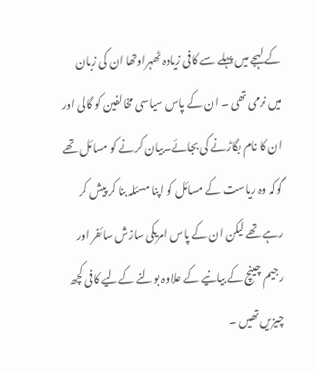کے لہجے میں پہلے سے کافی زیادہ ٹھہراوتھا ان کی زبان میں نرمی تھی ۔ ان کے پاس سیاسی مخالفین کو گالی اور ان کا نام بگاڑنے کی بجائے۔بیان کرنے کو مسائل تھے گوکہ وہ ریاست کے مسائل کو اپنا مسئلہ بنا کر پیش کر رہے تھے لیکن ان کے پاس امریکی سازش سائفر اور رجیم چینچ کے بیانیے کے علاوہ بولنے کےلیے کافی کچھ چیزیں تھیں ۔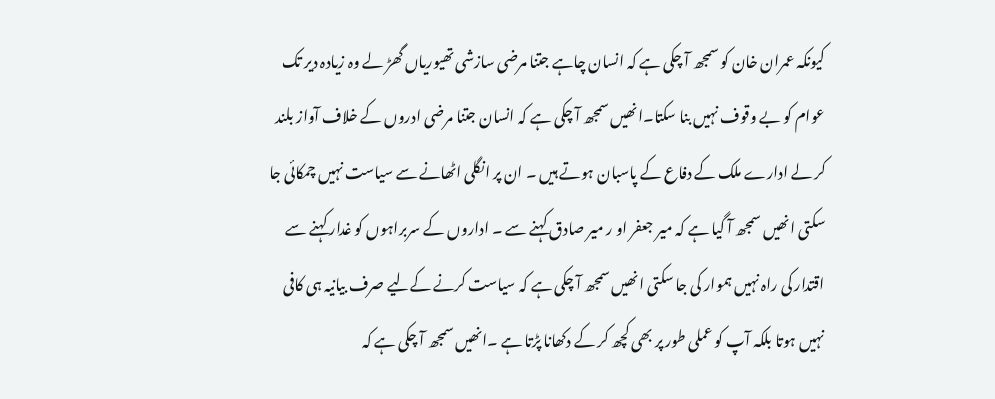کیونکہ عمران خان کو سمجھ آ چکی ہے کہ انسان چاہے جتنا مرضی سازشی تھیوریاں گھڑ لے وہ زیادہ دیر تک عوام کو بے وقوف نہیں بنا سکتا۔انھیں سمجھ آ چکی ہے کہ انسان جتنا مرضی ادروں کے خلاف آواز بلند کر لے ادارے ملک کے دفاع کے پاسبان ہوتے ہیں ۔ ان پر انگلی اٹھانے سے سیاست نہیں چمکائی جا سکتی انھیں سمجھ آ گیا ہے کہ میر جعفر او ر میر صادق کہنے سے ۔ اداروں کے سربراہوں کو غدار کہنے سے اقتدار کی راہ نہیں ہموار کی جا سکتی انھیں سمجھ آ چکی ہے کہ سیاست کرنے کےلیے صرف بیانیہ ہی کافی نہیں ہوتا بلکہ آپ کو عملی طور پر بھی کچھ کر کے دکھانا پڑتا ہے ۔انھیں سمجھ آ چکی ہے کہ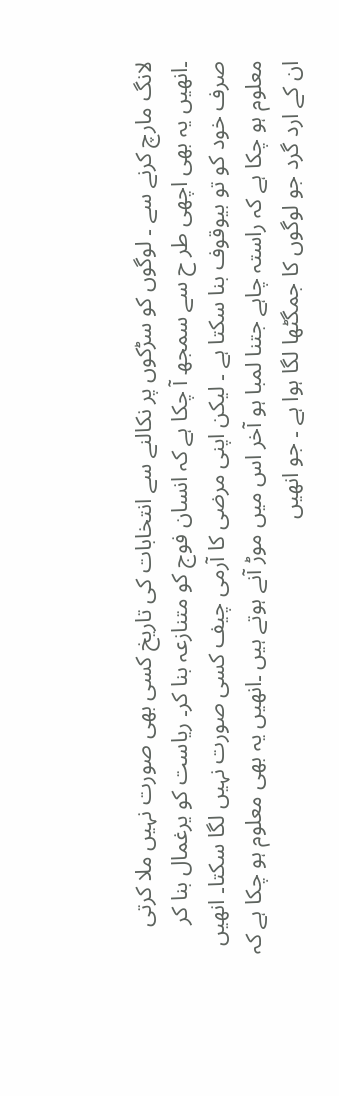لانگ مارچ کرنے سے ۔ لوگوں کو سڑکوں پر نکالنے سے انتخابات کی تاریخ کسی بھی صورت نہیں ملا کرتی ۔انھیں یہ بھی اچھی طر ح سے سمجھ آ چکا ہے کہ انسان فوج کو متنازعہ بنا کر۔ ریاست کو یرغمال بنا کر صرف خود کو تو بیوقوف بنا سکتا ہے ۔ لیکن اپنی مرضی کا آرمی چیف کسی صورت نہیں لگا سکتا۔ انھیں معلوم ہو چکا ہے کہ راستہ چاہے جتنا لمبا ہو آخر اس میں موڑ آنے ہوتے ہیں ۔انھیں یہ بھی معلوم ہو چکا ہے کہ ان کے ارد گرد جو لوگوں کا جمگٹھا لگا ہوا ہے ۔ جو انھیں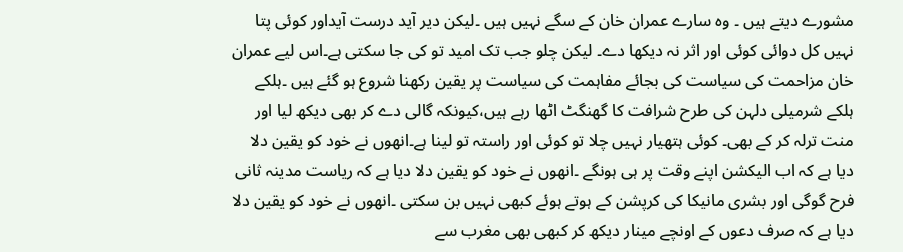مشورے دیتے ہیں ۔ وہ سارے عمران خان کے سگے نہیں ہیں ۔لیکن دیر آید درست آیداور کوئی پتا نہیں کل دوائی کوئی اور اثر نہ دیکھا دے۔ لیکن چلو جب تک امید تو کی جا سکتی ہے۔اس لیے عمران خان مزاحمت کی سیاست کی بجائے مفاہمت کی سیاست پر یقین رکھنا شروع ہو گئے ہیں ۔ہلکے ہلکے شرمیلی دلہن کی طرح شرافت کا گھنگٹ اٹھا رہے ہیں،کیونکہ گالی دے کر بھی دیکھ لیا اور منت ترلہ کر کے بھی۔ کوئی ہتھیار نہیں چلا تو کوئی اور راستہ تو لینا ہے۔انھوں نے خود کو یقین دلا دیا ہے کہ اب الیکشن اپنے وقت پر ہی ہونگے ۔انھوں نے خود کو یقین دلا دیا ہے کہ ریاست مدینہ ثانی فرح گوگی اور بشری مانیکا کی کرپشن کے ہوتے ہوئے کبھی نہیں بن سکتی ۔انھوں نے خود کو یقین دلا دیا ہے کہ صرف دعوں کے اونچے مینار دیکھ کر کبھی بھی مغرب سے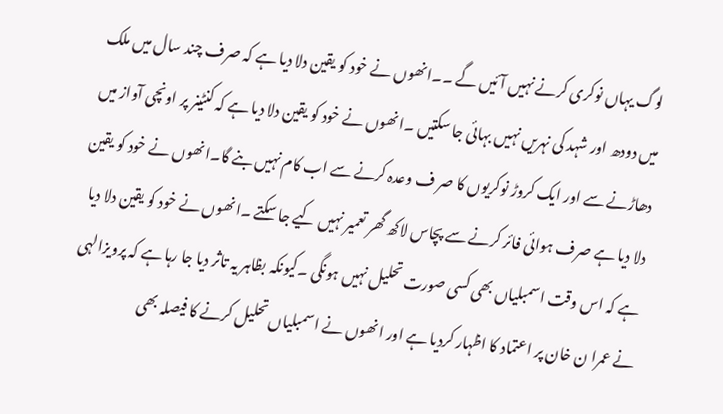لوگ یہاں نوکری کرنے نہیں آئیں گے ۔۔انھوں نے خود کو یقین دلا دیا ہے کہ صرف چند سال میں ملک میں دودھ اور شہد کی نہریں نہیں بہائی جا سکتیں ۔انھوں نے خود کو یقین دلا دیا ہے کہ کنٹینر پر اونچی آواز میں دھاڑنے سے اور ایک کروڑ نوکریوں کا صر ف وعدہ کرنے سے اب کام نہیں بنے گا۔انھوں نے خود کو یقین دلا دیا ہے صرف ہوائی فائر کرنے سے پچاس لاکھ گھر تعمیر نہیں کیے جا سکتے ۔انھوں نے خود کو یقین دلا دیا ہے کہ اس وقت اسمبلیاں بھی کسی صورت تحلیل نہیں ہونگی ۔کیونکہ بظاہر یہ تاثر دیا جا رہا ہے کہ پرویزالہی نے عمرا ن خان پر اعتماد کا اظہار کردیا ہے اور انھوں نے اسمبلیاں تحلیل کرنے کا فیصلہ بھی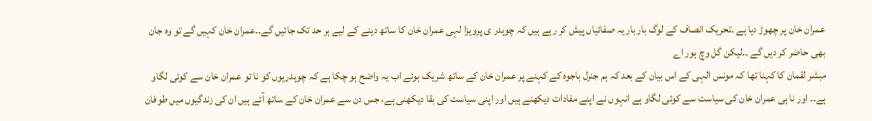عمران خان پر چھوڑ دیا ہے ۔تحریک انصاف کے لوگ بار بار یہ صفائیاں پیش کر رہے ہیں کہ چوہدر ی پرویزا لہی عمران خان کا ساتھ دینے کے لیے ہر حد تک جائیں گے۔۔عمران خان کہیں گے تو وہ جان بھی حاضر کر دیں گے ۔۔لیکن گل وچ ہور اے
مبشر لقمان کا کہنا تھا کہ مونس الہی کے اس بیان کے بعد کہ ہم جنرل باجوہ کے کہنے پر عمران خان کے ساتھ شریک ہوئے اب یہ واضح ہو چکا ہے کہ چوہدریوں کو نا تو عمران خان سے کوئی لگاو ہے۔۔ اور نا ہی عمران خان کی سیاست سے کوئی لگاو ہے انہوں نے اپنے مفادات دیکھنے ہیں اور اپنی سیاست کی بقا دیکھنی ہے، جس دن سے عمران خان کے ساتھ آئے ہیں ان کی زندگیوں میں طوفان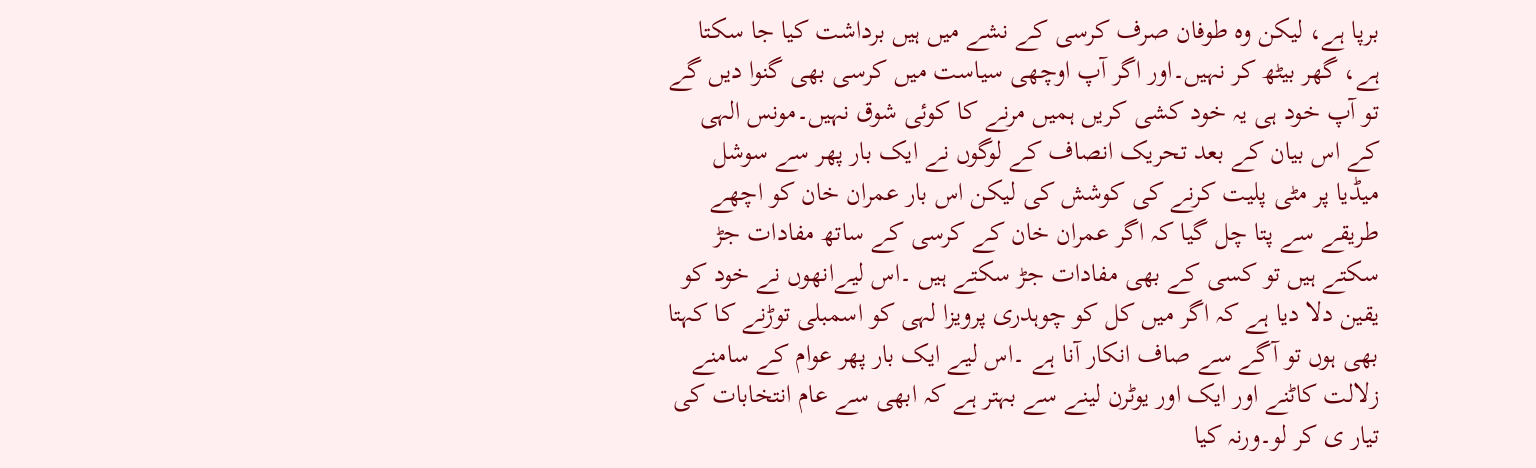برپا ہے، لیکن وہ طوفان صرف کرسی کے نشے میں ہیں برداشت کیا جا سکتا ہے، گھر بیٹھ کر نہیں۔اور اگر آپ اوچھی سیاست میں کرسی بھی گنوا دیں گے تو آپ خود ہی یہ خود کشی کریں ہمیں مرنے کا کوئی شوق نہیں۔مونس الہی کے اس بیان کے بعد تحریک انصاف کے لوگوں نے ایک بار پھر سے سوشل میڈیا پر مٹی پلیت کرنے کی کوشش کی لیکن اس بار عمران خان کو اچھے طریقے سے پتا چل گیا کہ اگر عمران خان کے کرسی کے ساتھ مفادات جڑ سکتے ہیں تو کسی کے بھی مفادات جڑ سکتے ہیں ۔اس لیےانھوں نے خود کو یقین دلا دیا ہے کہ اگر میں کل کو چوہدری پرویزا لہی کو اسمبلی توڑنے کا کہتا بھی ہوں تو آگے سے صاف انکار آنا ہے ۔اس لیے ایک بار پھر عوام کے سامنے زلالت کاٹنے اور ایک اور یوٹرن لینے سے بہتر ہے کہ ابھی سے عام انتخابات کی تیار ی کر لو۔ورنہ کیا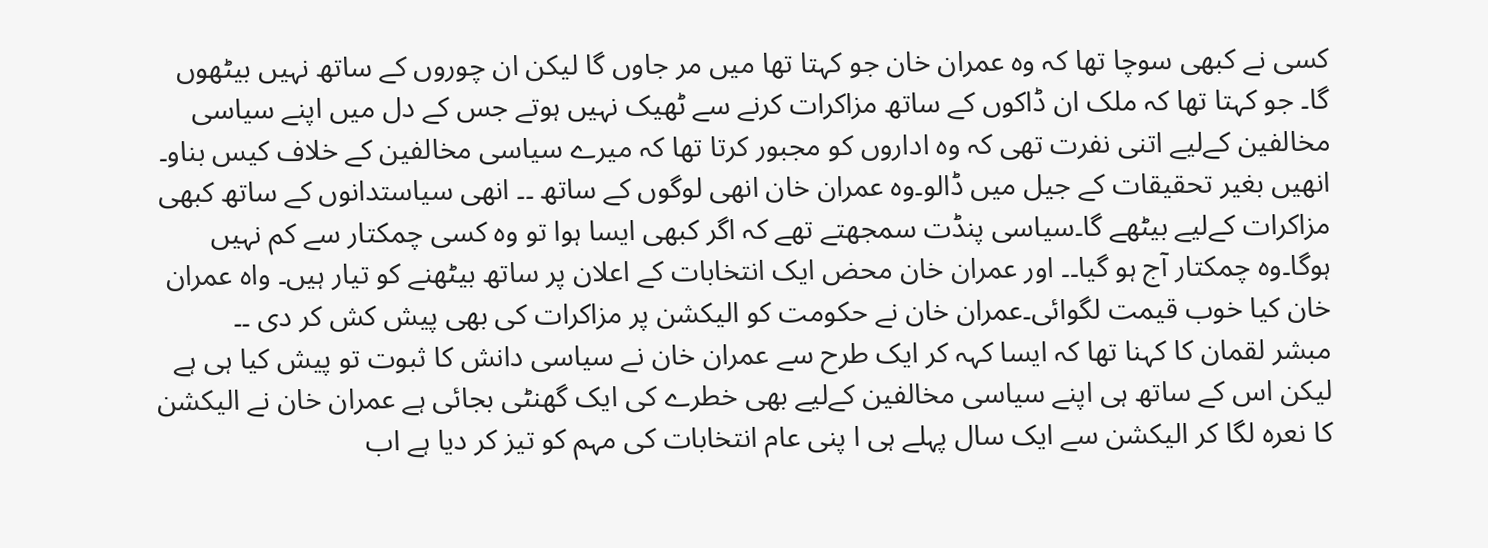کسی نے کبھی سوچا تھا کہ وہ عمران خان جو کہتا تھا میں مر جاوں گا لیکن ان چوروں کے ساتھ نہیں بیٹھوں گا۔ جو کہتا تھا کہ ملک ان ڈاکوں کے ساتھ مزاکرات کرنے سے ٹھیک نہیں ہوتے جس کے دل میں اپنے سیاسی مخالفین کےلیے اتنی نفرت تھی کہ وہ اداروں کو مجبور کرتا تھا کہ میرے سیاسی مخالفین کے خلاف کیس بناو۔ انھیں بغیر تحقیقات کے جیل میں ڈالو۔وہ عمران خان انھی لوگوں کے ساتھ ۔۔ انھی سیاستدانوں کے ساتھ کبھی مزاکرات کےلیے بیٹھے گا۔سیاسی پنڈت سمجھتے تھے کہ اگر کبھی ایسا ہوا تو وہ کسی چمکتار سے کم نہیں ہوگا۔وہ چمکتار آج ہو گیا۔۔ اور عمران خان محض ایک انتخابات کے اعلان پر ساتھ بیٹھنے کو تیار ہیں۔ واہ عمران خان کیا خوب قیمت لگوائی۔عمران خان نے حکومت کو الیکشن پر مزاکرات کی بھی پیش کش کر دی ۔۔
مبشر لقمان کا کہنا تھا کہ ایسا کہہ کر ایک طرح سے عمران خان نے سیاسی دانش کا ثبوت تو پیش کیا ہی ہے لیکن اس کے ساتھ ہی اپنے سیاسی مخالفین کےلیے بھی خطرے کی ایک گھنٹی بجائی ہے عمران خان نے الیکشن کا نعرہ لگا کر الیکشن سے ایک سال پہلے ہی ا پنی عام انتخابات کی مہم کو تیز کر دیا ہے اب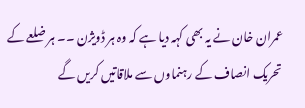عمران خان نے یہ بھی کہہ دیا ہے کہ وہ ہر ڈویژن ۔۔ ہر ضلعے کے تحریک انصاف کے رہنماوں سے ملاقاتیں کریں گے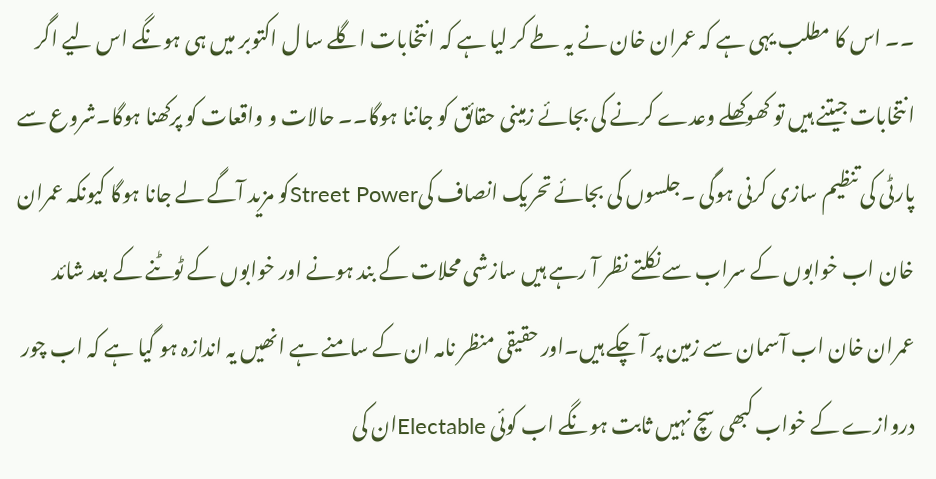۔۔ اس کا مطلب یہی ہے کہ عمران خان نے یہ طے کر لیا ہے کہ انتخابات اگلے سا ل اکتوبر میں ہی ہونگے اس لیے اگر انتخابات جیتنے ہیں تو کھوکھلے وعدے کرنے کی بجائے زمینی حقائق کو جاننا ہوگا۔۔ حالات و واقعات کو پرکھنا ہوگا۔شروع سے پارٹی کی تنظیم سازی کرنی ہوگی ۔جلسوں کی بجائے تحریک انصاف کیStreet Powerکو مزید آگے لے جانا ہوگا کیونکہ عمران خان اب خوابوں کے سراب سے نکلتے نظر آ رہے ہیں سازشی محلات کے بند ہونے اور خوابوں کے ٹوٹنے کے بعد شائد عمران خان اب آسمان سے زمین پر آ چکے ہیں۔اور حقیقی منظر نامہ ان کے سامنے ہے انھیں یہ اندازہ ہو گیا ہے کہ اب چور دروازے کے خواب کبھی سچ نہیں ثابت ہونگے اب کوئی Electableان کی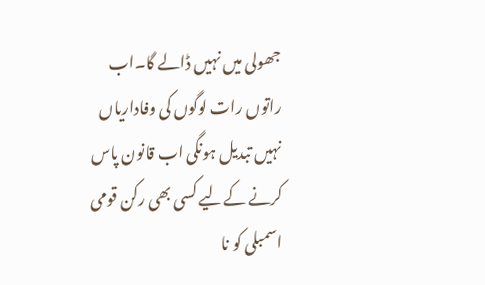جھولی میں نہیں ڈالے گا۔اب راتوں رات لوگوں کی وفاداریاں نہیں تبدیل ہونگی اب قانون پاس کرنے کےلیے کسی بھی رکن قومی اسمبلی کو نا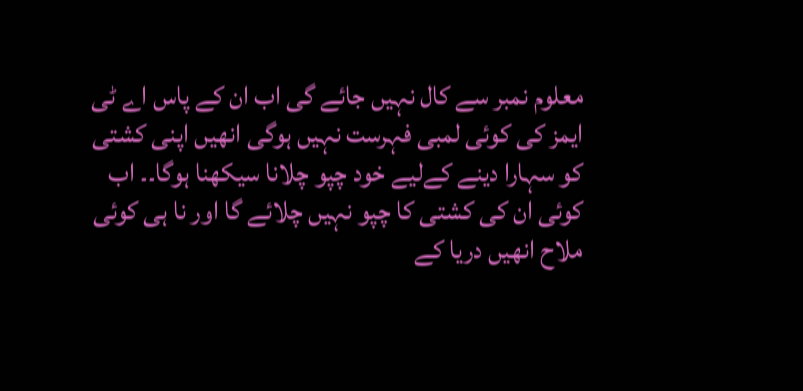معلوم نمبر سے کال نہیں جائے گی اب ان کے پاس اے ٹی ایمز کی کوئی لمبی فہرست نہیں ہوگی انھیں اپنی کشتی کو سہارا دینے کےلیے خود چپو چلانا سیکھنا ہوگا۔۔ اب کوئی ان کی کشتی کا چپو نہیں چلائے گا اور نا ہی کوئی ملاح انھیں دریا کے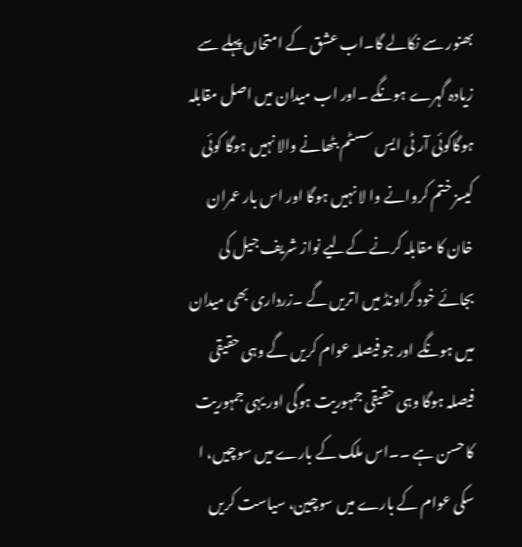بھنور سے نکالے گا۔اب عشق کے امتحاں پہلے سے زیادہ گہرے ہونگے ۔اور اب میدان میں اصل مقابلہ ہوگاکوئی آر ٹی ایس سسٹم بٹھانے والا نہیں ہوگا کوئی کیسز ختم کروانے وا لا نہیں ہوگا اور اس بار عمران خان کا مقابلہ کرنے کےلیے نواز شریف جیل کی بجائے خود گراونڈ میں اتریں گے ۔زرداری بھی میدان میں ہونگے اور جو فیصلہ عوام کریں گے وہی حقیقی فیصلہ ہوگا وہی حقیقی جمہوریت ہوگی اور یہی جمہوریت کا حسن ہے ۔۔اس ملک کے بارے میں سوچیں، ا سکی عوام کے بارے میں سوچین، سیاست کریں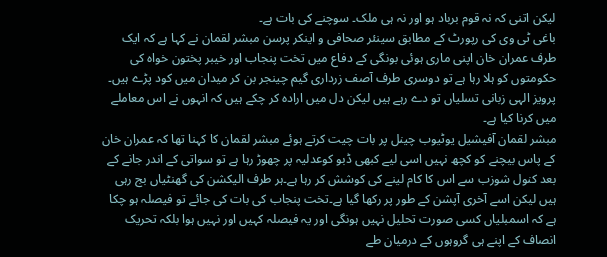لیکن اتنی کہ نہ قوم برباد ہو اور نہ ہی ملک۔ سوچنے کی بات ہے۔
باغی ٹی وی کی رپورٹ کے مطابق سینئر صحافی و اینکر پرسن مبشر لقمان نے کہا ہے کہ ایک طرف عمران خان اپنی ماری ہوئی بونگی کے دفاع میں تخت پنجاب اور خیبر پختون خواہ کی حکومتوں کو ہلا رہا ہے تو دوسری طرف آصف زرداری گیم چینجر بن کر میدان میں کود پڑے ہیں۔ پرویز الہی زبانی تسلیاں تو دے رہے ہیں لیکن دل میں ارادہ کر چکے ہیں کہ انہوں نے اس معاملے میں کرنا کیا ہے۔
مبشر لقمان آفیشیل یوٹیوب چینل پر بات چیت کرتے ہوئے مبشر لقمان کا کہنا تھا کہ عمران خان کے پاس بیچنے کو کچھ نہیں اسی لیے کبھی ڈبو کوعدلیہ پر چھوڑ رہا ہے تو سواتی کے اندر جانے کے بعد کنول شوزب سے اس کا کام لینے کی کوشش کر رہا ہے۔ہر طرف الیکشن کی گھنٹیاں بج رہی ہیں لیکن اسے آخری آپشن کے طور پر رکھا گیا ہے۔تخت پنجاب کی بات کی جائے تو فیصلہ ہو چکا ہے کہ اسمبلیاں کسی صورت تحلیل نہیں ہونگی اور یہ فیصلہ کہیں اور نہیں ہوا بلکہ تحریک انصاف کے اپنے ہی گروہوں کے درمیان طے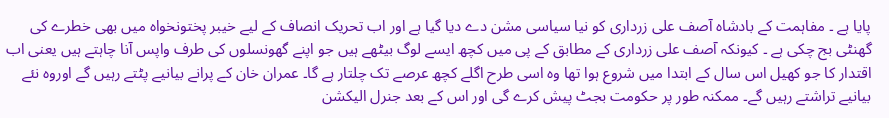پایا ہے ۔ مفاہمت کے بادشاہ آصف علی زرداری کو نیا سیاسی مشن دے دیا گیا ہے اور اب تحریک انصاف کے لیے خیبر پختونخواہ میں بھی خطرے کی گھنٹی بج چکی ہے ۔ کیونکہ آصف علی زرداری کے مطابق کے پی میں کچھ ایسے لوگ بیٹھے ہیں جو اپنے گھونسلوں کی طرف واپس آنا چاہتے ہیں یعنی اب اقتدار کا جو کھیل اس سال کے ابتدا میں شروع ہوا تھا وہ اسی طرح اگلے کچھ عرصے تک چلتار ہے گا۔ عمران خان کے پرانے بیانیے پٹتے رہیں گے اوروہ نئے بیانیے تراشتے رہیں گے۔ ممکنہ طور پر حکومت بجٹ پیش کرے گی اور اس کے بعد جنرل الیکشن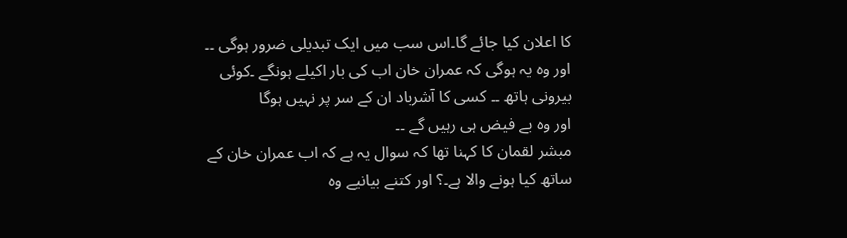کا اعلان کیا جائے گا۔اس سب میں ایک تبدیلی ضرور ہوگی ۔۔ اور وہ یہ ہوگی کہ عمران خان اب کی بار اکیلے ہونگے ۔کوئی بیرونی ہاتھ ۔۔ کسی کا آشرباد ان کے سر پر نہیں ہوگا
اور وہ بے فیض ہی رہیں گے ۔۔
مبشر لقمان کا کہنا تھا کہ سوال یہ ہے کہ اب عمران خان کے ساتھ کیا ہونے والا ہے۔؟ اور کتنے بیانیے وہ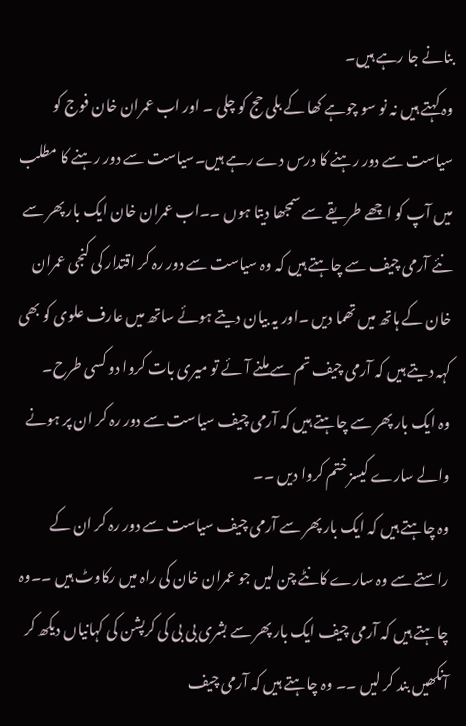بنانے جا رہے ہیں۔
وہ کہتے ہیں نہ نو سو چوہے کھا کے بلی حج کو چلی ۔ اور اب عمران خان فوج کو سیاست سے دور رہنے کا درس دے رہے ہیں۔سیاست سے دور رہنے کا مطلب میں آپ کو اچھے طریقے سے سمجھا دیتا ہوں ۔۔اب عمران خان ایک بار پھر سے نئے آرمی چیف سے چاہتے ہیں کہ وہ سیاست سے دور رہ کر اقتدار کی کنجی عمران خان کے ہاتھ میں تھما دیں ۔اور یہ بیان دیتے ہوئے ساتھ میں عارف علوی کو بھی کہہ دیتے ہیں کہ آرمی چیف تم سے ملنے آئے تو میری بات کروا دو کسی طرح۔
وہ ایک بار پھر سے چاہتے ہیں کہ آرمی چیف سیاست سے دور رہ کر ان پر ہونے والے سارے کیسز ختم کروا دیں ۔۔
وہ چاہتے ہیں کہ ایک بار پھر سے آرمی چیف سیاست سے دور رہ کر ان کے راستے سے وہ سارے کانٹے چن لیں جو عمران خان کی راہ میں رکاوٹ ہیں ۔۔وہ چاہتے ہیں کہ آرمی چیف ایک بار پھر سے بشری بی بی کی کرپشن کی کہانیاں دیکھ کر آنکھیں بند کر لیں ۔۔ وہ چاہتے ہیں کہ آرمی چیف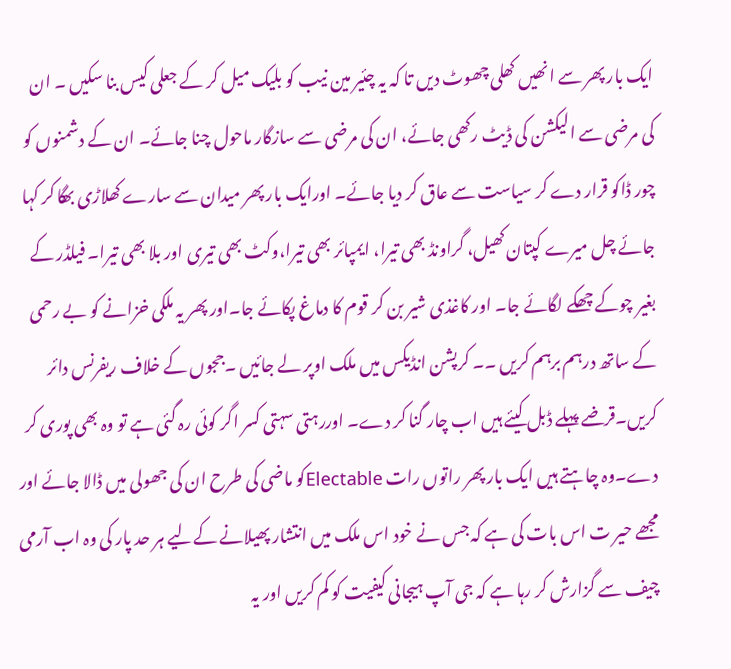ایک بار پھر سے انھیں کھلی چھوٹ دیں تا کہ یہ چئیر مین نیب کو بلیک میل کر کے جعلی کیس بنا سکیں ۔ ان کی مرضی سے الیکشن کی ڈیٹ رکھی جائے، ان کی مرضی سے سازگار ماحول چنا جائے۔ ان کے دشمنوں کو چور ڈاکو قرار دے کر سیاست سے عاق کر دیا جائے۔ اورایک بار پھر میدان سے سارے کھلاڑی بھگا کر کہا جائے چل میرے کپتان کھیل، گراونڈ بھی تیرا، ایمپائر بھی تیرا،وکٹ بھی تیری اور بلا بھی تیرا۔ فیلڈر کے بغیر چوکے چھکے لگائے جا۔ اور کاغذی شیر بن کر قوم کا دماغ پکائے جا۔اور پھر یہ ملکی خزانے کو بے رحمی کے ساتھ درہم برہم کریں ۔۔ کرپشن انڈیکس میں ملک اوپر لے جائیں ۔ججوں کے خلاف ریفرنس دائر کریں۔قرضے پہلے ڈبل کیئے ہیں اب چار گنا کر دے۔ اوررہتی سہتی کسر اگر کوئی رہ گئی ہے تو وہ بھی پوری کر دے۔وہ چاہتے ہیں ایک بار پھر راتوں رات Electableکو ماضی کی طرح ان کی جھولی میں ڈالا جائے اور مجھے حیر ت اس بات کی ہے کہ جس نے خود اس ملک میں انتشار پھیلانے کےلیے ہر حد پار کی وہ اب آرمی چیف سے گزارش کر رہا ہے کہ جی آپ ہیجانی کیفیت کو کم کریں اور یہ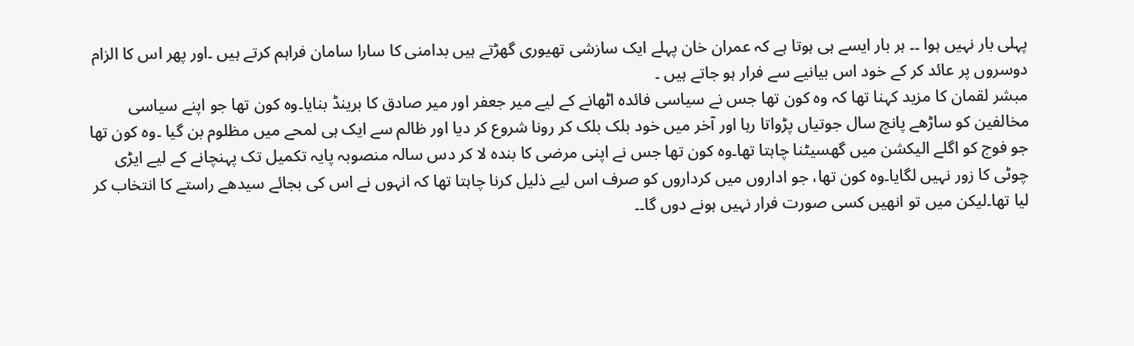پہلی بار نہیں ہوا ۔۔ ہر بار ایسے ہی ہوتا ہے کہ عمران خان پہلے ایک سازشی تھیوری گھڑتے ہیں بدامنی کا سارا سامان فراہم کرتے ہیں ۔اور پھر اس کا الزام دوسروں پر عائد کر کے خود اس بیانیے سے فرار ہو جاتے ہیں ۔
مبشر لقمان کا مزید کہنا تھا کہ وہ کون تھا جس نے سیاسی فائدہ اٹھانے کے لیے میر جعفر اور میر صادق کا برینڈ بنایا۔وہ کون تھا جو اپنے سیاسی مخالفین کو ساڑھے پانچ سال جوتیاں پڑواتا رہا اور آخر میں خود بلک بلک کر رونا شروع کر دیا اور ظالم سے ایک ہی لمحے میں مظلوم بن گیا ۔وہ کون تھا جو فوج کو اگلے الیکشن میں گھسیٹنا چاہتا تھا۔وہ کون تھا جس نے اپنی مرضی کا بندہ لا کر دس سالہ منصوبہ پایہ تکمیل تک پہنچانے کے لیے ایڑی چوٹی کا زور نہیں لگایا۔وہ کون تھا، جو اداروں میں کرداروں کو صرف اس لیے ذلیل کرنا چاہتا تھا کہ انہوں نے اس کی بجائے سیدھے راستے کا انتخاب کر لیا تھا۔لیکن میں تو انھیں کسی صورت فرار نہیں ہونے دوں گا۔۔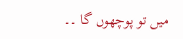میں تو پوچھوں گا ۔۔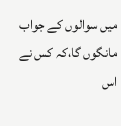میں سوالوں کے جواب مانگوں گا،کہ کس نے اس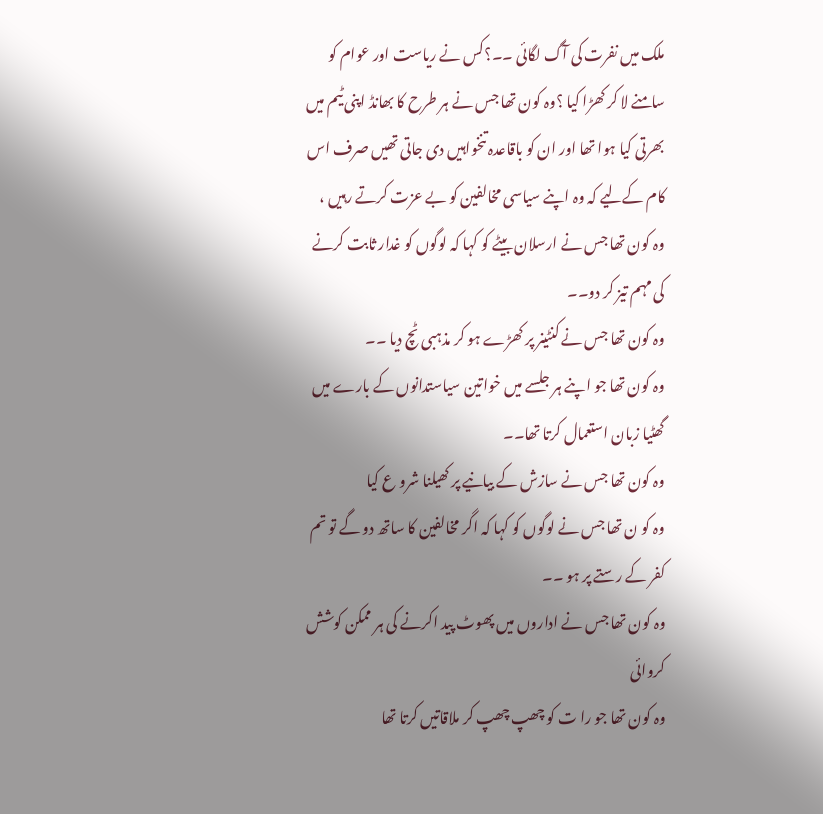ملک میں نفرت کی آگ لگائی ۔۔؟کس نے ریاست اور عوام کو سامنے لا کر کھڑا کیا ؟وہ کون تھا جس نے ہر طرح کا بھانڈ اپنی ٹیم میں بھرتی کیا ہوا تھا اور ان کو باقاعدہ تنخواہیں دی جاتی تھیں صرف اس کام کےلیے کہ وہ اپنے سیاسی مخالفین کو بے عزت کرتے رہیں ،
وہ کون تھا جس نے ارسلان بیٹے کو کہا کہ لوگوں کو غدار ثابت کرنے کی مہم تیز کر دو۔۔
وہ کون تھا جس نے کنٹینر پر کھڑے ہو کر مذہبی ٹچ دیا ۔۔
وہ کون تھا جو اپنے ہر جلسے میں خواتین سیاستدانوں کے بارے میں گھٹیا زبان استعمال کرتا تھا۔۔
وہ کون تھا جس نے سازش کے بیانیے پر کھیلنا شرو ع کیا
وہ کو ن تھا جس نے لوگوں کو کہا کہ اگر مخالفین کا ساتھ دو گے تو تم کفر کے رستے پر ہو ۔۔
وہ کون تھا جس نے اداروں میں پھوٹ پید اکرنے کی ہر ممکن کوشش کروائی
وہ کون تھا جو را ت کو چھپ چھپ کر ملاقاتیں کرتا تھا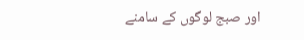اور صبج لوگوں کے سامنے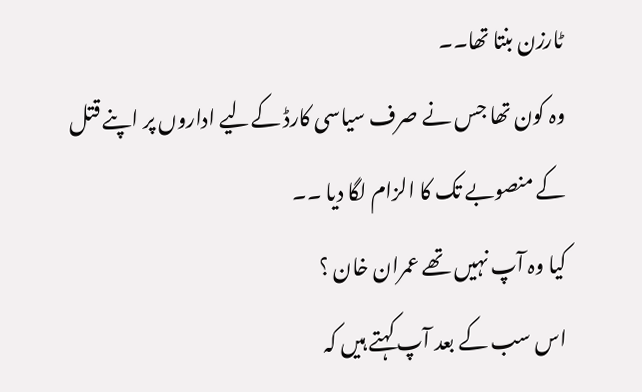ٹارزن بنتا تھا۔۔
وہ کون تھا جس نے صرف سیاسی کارڈ کےلیے اداروں پر اپنے قتل کے منصوبے تک کا الزام لگا دیا ۔۔
کیا وہ آپ نہیں تھے عمران خان ؟
اس سب کے بعد آپ کہتے ہیں کہ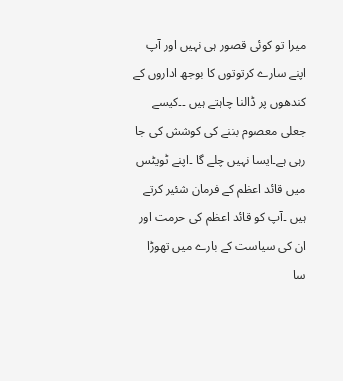میرا تو کوئی قصور ہی نہیں اور آپ اپنے سارے کرتوتوں کا بوجھ اداروں کے کندھوں پر ڈالنا چاہتے ہیں ۔۔کیسے جعلی معصوم بننے کی کوشش کی جا رہی ہے۔ایسا نہیں چلے گا ۔اپنے ٹویٹس میں قائد اعظم کے فرمان شئیر کرتے ہیں ۔آپ کو قائد اعظم کی حرمت اور ان کی سیاست کے بارے میں تھوڑا سا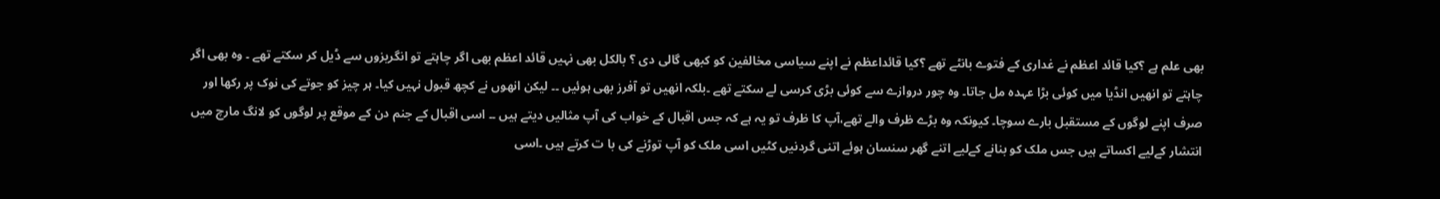بھی علم ہے ؟کیا قائد اعظم نے غداری کے فتوے بانٹے تھے ؟کیا قائداعظم نے اپنے سیاسی مخالفین کو کبھی گالی دی ؟ بالکل بھی نہیں قائد اعظم بھی اگر چاہتے تو انگریزوں سے ڈیل کر سکتے تھے ۔ وہ بھی اگر چاہتے تو انھیں انڈیا میں کوئی بڑا عہدہ مل جاتا۔ وہ چور دروازے سے کوئی بڑی کرسی لے سکتے تھے ۔بلکہ انھیں تو آفرز بھی ہوئیں ۔۔ لیکن انھوں نے کچھ قبول نہیں کیا۔ ہر چیز کو جوتے کی نوک پر رکھا اور صرف اپنے لوگوں کے مستقبل بارے سوچا۔ کیونکہ وہ بڑے ظرف والے تھے،آپ کا ظرف تو یہ ہے کہ جس اقبال کے خواب کی آپ مثالیں دیتے ہیں ۔۔ اسی اقبال کے جنم دن کے موقع پر لوگوں کو لانگ مارچ میں انتشار کےلیے اکساتے ہیں جس ملک کو بنانے کےلیے اتنے گھر سنسان ہوئے اتنی گردنیں کٹیں اسی ملک کو آپ توڑنے کی با ت کرتے ہیں ۔اسی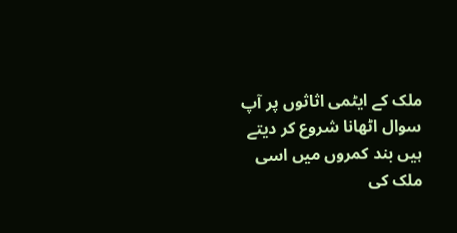ملک کے ایٹمی اثاثوں پر آپ سوال اٹھانا شروع کر دیتے ہیں بند کمروں میں اسی ملک کی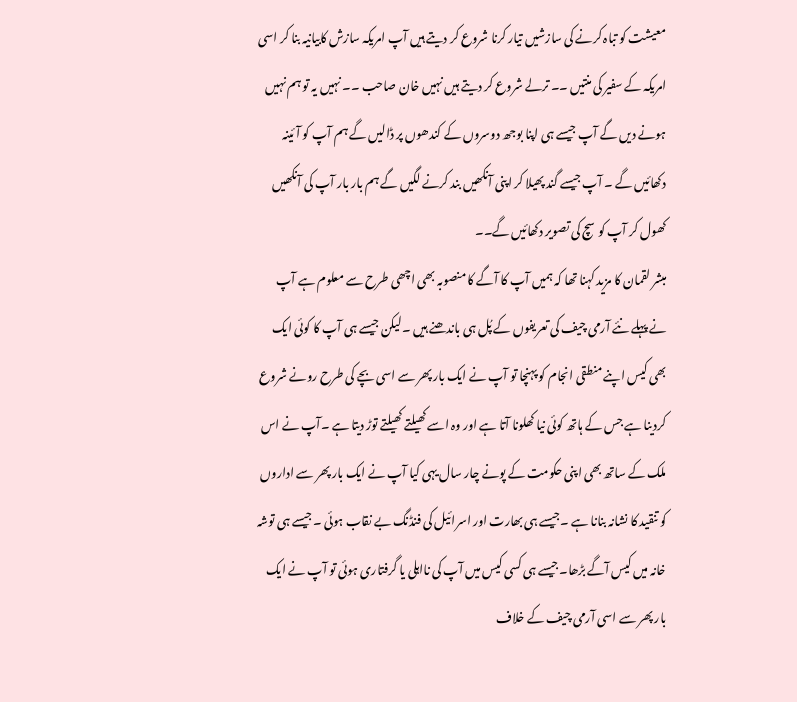معیشت کو تباہ کرنے کی سازشیں تیار کرنا شروع کر دیتے ہیں آپ امریکہ سازش کابیانیہ بنا کر اسی امریکہ کے سفیر کی منتیں ۔۔ ترلے شروع کر دیتے ہیں نہیں خان صاحب ۔۔ نہیں یہ تو ہم نہیں ہونے دیں گے آپ جیسے ہی اپنا بوجھ دوسروں کے کندھوں پر ڈالیں گے ہم آپ کو آئینہ دکھائیں گے ۔ آپ جیسے گند پھیلا کر اپنی آنکھیں بند کرنے لگیں گے ہم بار بار آپ کی آنکھیں کھول کر آپ کو سچ کی تصویر دکھائیں گے۔۔
مبشر لقمان کا مزید کہنا تھا کہ ہمیں آپ کا آگے کا منصوبہ بھی اچھی طرح سے معلوم ہے آپ نے پہلے نئے آرمی چیف کی تعریفوں کے پُل ہی باندھنے ہیں ۔لیکن جیسے ہی آپ کا کوئی ایک بھی کیس اپنے منطقی انجام کو پہنچا تو آپ نے ایک بار پھر سے اسی بچے کی طرح رونے شروع کردینا ہے جس کے ہاتھ کوئی نیا کھلونا آتا ہے اور وہ اسے کھیلتے کھیلتے توڑ دیتا ہے ۔آپ نے اس ملک کے ساتھ بھی اپنی حکومت کے پونے چار سال یہی کیا آپ نے ایک بار پھر سے اداروں کو تنقید کا نشانہ بنانا ہے ۔جیسے ہی بھارت اور اسرائیل کی فنڈنگ بے نقاب ہوئی ۔جیسے ہی توشہ خانہ میں کیس آگے بڑھا۔جیسے ہی کسی کیس میں آپ کی نااہلی یا گرفتاری ہوئی تو آپ نے ایک بار پھر سے اسی آرمی چیف کے خلاف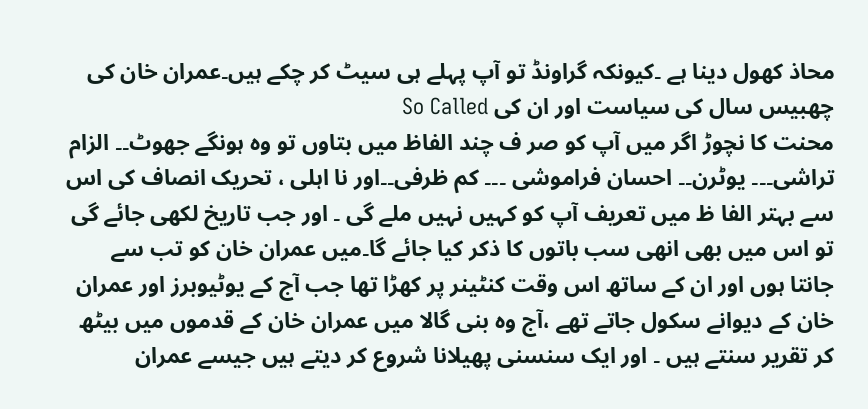محاذ کھول دینا ہے ۔کیونکہ گراونڈ تو آپ پہلے ہی سیٹ کر چکے ہیں۔عمران خان کی چھبیس سال کی سیاست اور ان کی So Called
محنت کا نچوڑ اگر میں آپ کو صر ف چند الفاظ میں بتاوں تو وہ ہونگے جھوٹ۔۔ الزام تراشی۔۔۔ یوٹرن۔۔ احسان فراموشی ۔۔۔ کم ظرفی۔۔اور نا اہلی ، تحریک انصاف کی اس سے بہتر الفا ظ میں تعریف آپ کو کہیں نہیں ملے گی ۔ اور جب تاریخ لکھی جائے گی تو اس میں بھی انھی سب باتوں کا ذکر کیا جائے گا۔میں عمران خان کو تب سے جانتا ہوں اور ان کے ساتھ اس وقت کنٹینر پر کھڑا تھا جب آج کے یوٹیوبرز اور عمران خان کے دیوانے سکول جاتے تھے ،آج وہ بنی گالا میں عمران خان کے قدموں میں بیٹھ کر تقریر سنتے ہیں ۔ اور ایک سنسنی پھیلانا شروع کر دیتے ہیں جیسے عمران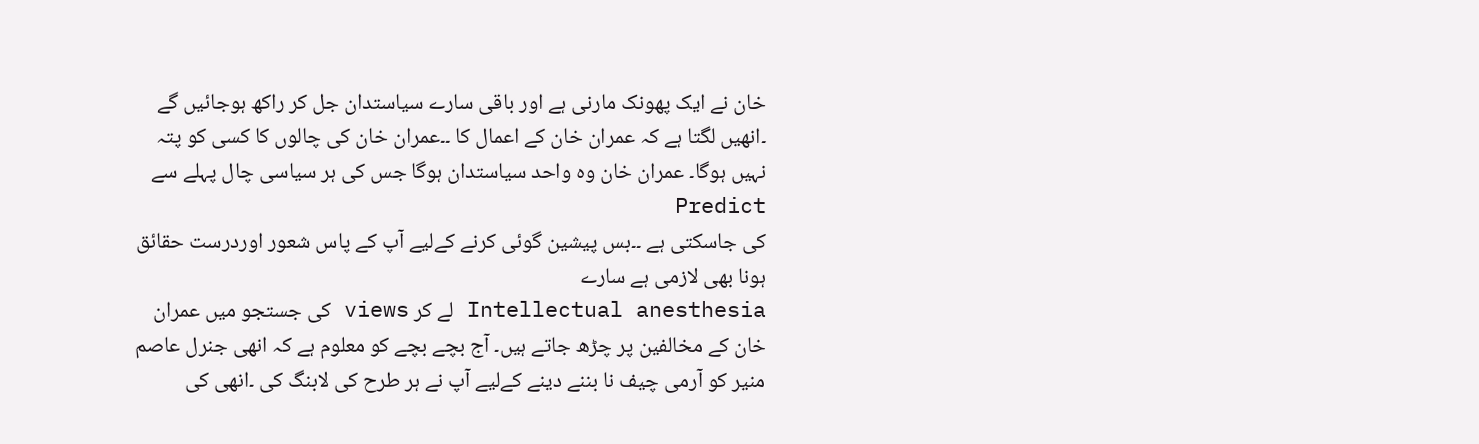خان نے ایک پھونک مارنی ہے اور باقی سارے سیاستدان جل کر راکھ ہوجائیں گے ۔انھیں لگتا ہے کہ عمران خان کے اعمال کا ۔۔عمران خان کی چالوں کا کسی کو پتہ نہیں ہوگا۔ عمران خان وہ واحد سیاستدان ہوگا جس کی ہر سیاسی چال پہلے سے Predict
کی جاسکتی ہے ۔۔بس پیشین گوئی کرنے کےلیے آپ کے پاس شعور اوردرست حقائق ہونا بھی لازمی ہے سارے
Intellectual anesthesia لے کر views کی جستجو میں عمران خان کے مخالفین پر چڑھ جاتے ہیں۔ آج بچے بچے کو معلوم ہے کہ انھی جنرل عاصم منیر کو آرمی چیف نا بننے دینے کےلیے آپ نے ہر طرح کی لابنگ کی ۔انھی کی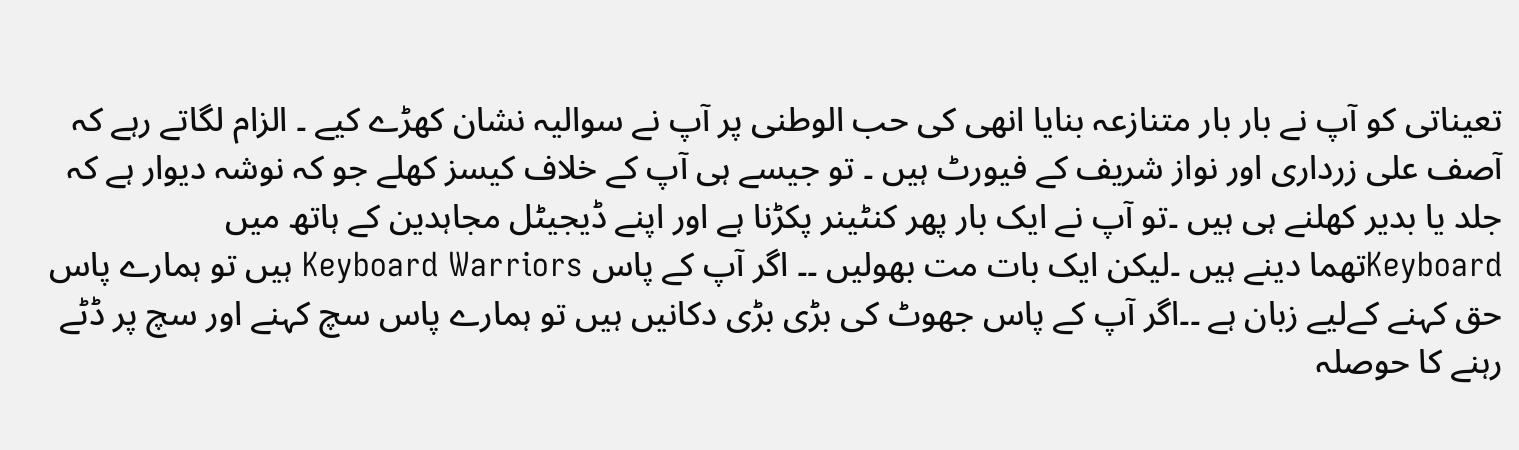تعیناتی کو آپ نے بار بار متنازعہ بنایا انھی کی حب الوطنی پر آپ نے سوالیہ نشان کھڑے کیے ۔ الزام لگاتے رہے کہ آصف علی زرداری اور نواز شریف کے فیورٹ ہیں ۔ تو جیسے ہی آپ کے خلاف کیسز کھلے جو کہ نوشہ دیوار ہے کہ جلد یا بدیر کھلنے ہی ہیں ۔تو آپ نے ایک بار پھر کنٹینر پکڑنا ہے اور اپنے ڈیجیٹل مجاہدین کے ہاتھ میں Keyboardتھما دینے ہیں ۔لیکن ایک بات مت بھولیں ۔۔ اگر آپ کے پاس Keyboard Warriors ہیں تو ہمارے پاس حق کہنے کےلیے زبان ہے ۔۔اگر آپ کے پاس جھوٹ کی بڑی بڑی دکانیں ہیں تو ہمارے پاس سچ کہنے اور سچ پر ڈٹے رہنے کا حوصلہ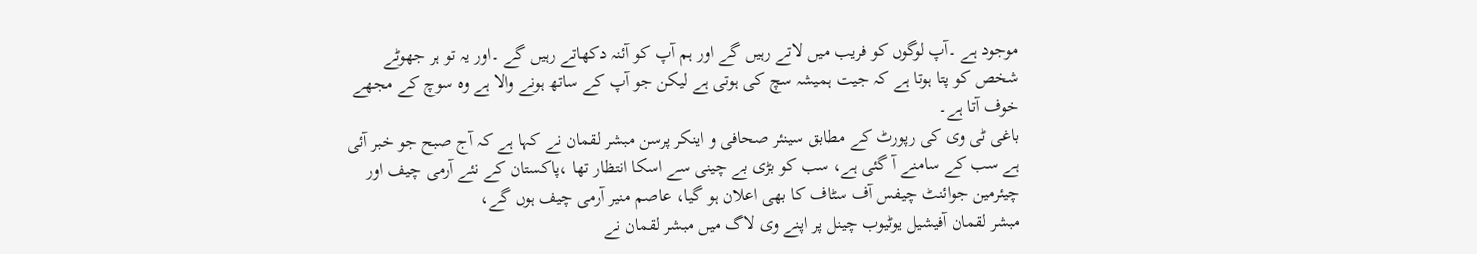موجود ہے ۔آپ لوگوں کو فریب میں لاتے رہیں گے اور ہم آپ کو آئنہ دکھاتے رہیں گے ۔اور یہ تو ہر جھوٹے شخص کو پتا ہوتا ہے کہ جیت ہمیشہ سچ کی ہوتی ہے لیکن جو آپ کے ساتھ ہونے والا ہے وہ سوچ کے مجھے خوف آتا ہے۔
باغی ٹی وی کی رپورٹ کے مطابق سینئر صحافی و اینکر پرسن مبشر لقمان نے کہا ہے کہ آج صبح جو خبر آئی ہے سب کے سامنے آ گئی ہے، سب کو بڑی بے چینی سے اسکا انتظار تھا ،پاکستان کے نئے آرمی چیف اور چیئرمین جوائنٹ چیفس آف سٹاف کا بھی اعلان ہو گیا، عاصم منیر آرمی چیف ہوں گے،
مبشر لقمان آفیشیل یوٹیوب چینل پر اپنے وی لاگ میں مبشر لقمان نے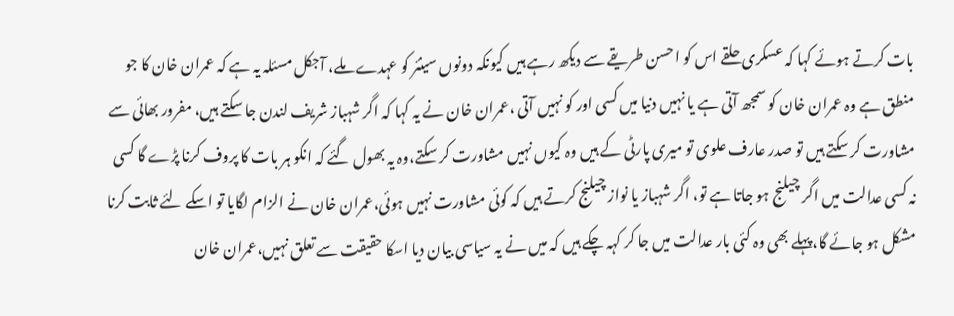بات کرتے ہوئے کہا کہ عسکری حلقے اس کو احسن طریقے سے دیکھ رہے ہیں کیونکہ دونوں سینئر کو عہدے ملے، آجکل مسئلہ یہ ہے کہ عمران خان کا جو منطق ہے وہ عمران خان کو سمجھ آتی ہے یا نہیں دنیا میں کسی اور کو نہیں آتی ،عمران خان نے یہ کہا کہ اگر شہباز شریف لندن جا سکتے ہیں، مفرور بھائی سے مشاورت کر سکتے ہیں تو صدر عارف علوی تو میری پارٹی کے ہیں وہ کیوں نہیں مشاورت کر سکتے،وہ یہ بھول گئے کہ انکو ہر بات کا پروف کرنا پڑے گا کسی نہ کسی عدالت میں اگر چیلنج ہو جاتا ہے تو، اگر شہباز یا نواز چیلنج کرتے ہیں کہ کوئی مشاورت نہیں ہوئی،عمران خان نے الزام لگایا تو اسکے لئے ثابت کرنا مشکل ہو جائے گا،پہلے بھی وہ کئی بار عدالت میں جا کر کہہ چکے ہیں کہ میں نے یہ سیاسی بیان دیا اسکا حقیقت سے تعلق نہیں،عمران خان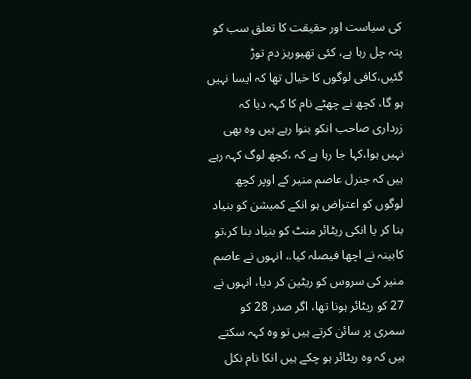کی سیاست اور حقیقت کا تعلق سب کو پتہ چل رہا ہے، کئی تھیوریز دم توڑ گئیں،کافی لوگوں کا خیال تھا کہ ایسا نہیں ہو گا، کچھ نے چھٹے نام کا کہہ دیا کہ زرداری صاحب انکو بنوا رہے ہیں وہ بھی نہیں ہوا،کہا جا رہا ہے کہ ،کچھ لوگ کہہ رہے ہیں کہ جنرل عاصم منیر کے اوپر کچھ لوگوں کو اعتراض ہو انکے کمیشن کو بنیاد بنا کر یا انکی ریٹائر منٹ کو بنیاد بنا کر،تو کابینہ نے اچھا فیصلہ کیا.، انہوں نے عاصم منیر کی سروس کو ریٹین کر دیا، انہوں نے 27 کو ریٹائر ہونا تھا، اگر صدر 28 کو سمری پر سائن کرتے ہیں تو وہ کہہ سکتے ہیں کہ وہ ریٹائر ہو چکے ہیں انکا نام نکل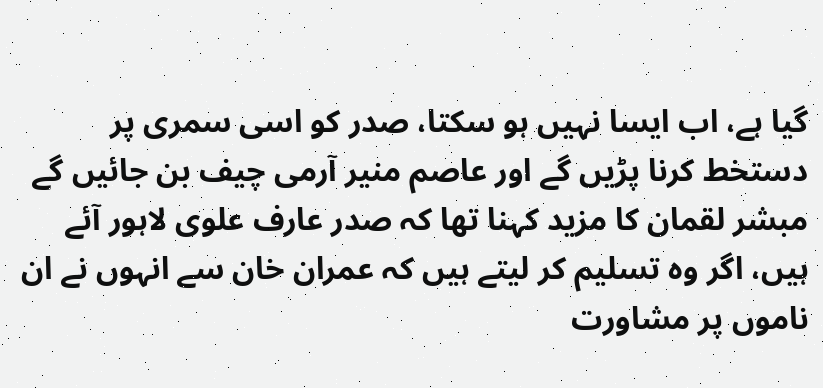گیا ہے، اب ایسا نہیں ہو سکتا، صدر کو اسی سمری پر دستخط کرنا پڑیں گے اور عاصم منیر آرمی چیف بن جائیں گے
مبشر لقمان کا مزید کہنا تھا کہ صدر عارف علوی لاہور آئے ہیں، اگر وہ تسلیم کر لیتے ہیں کہ عمران خان سے انہوں نے ان ناموں پر مشاورت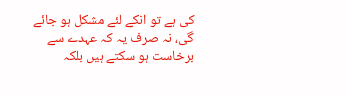کی ہے تو انکے لئے مشکل ہو جائے گی، نہ صرف یہ کہ عہدے سے برخاست ہو سکتے ہیں بلکہ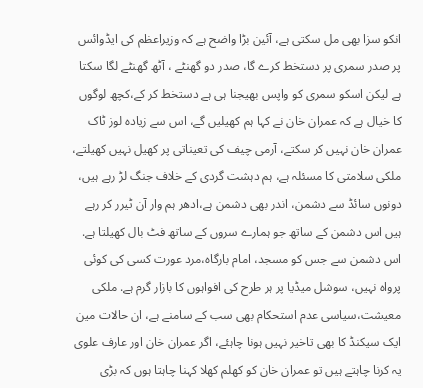انکو سزا بھی مل سکتی ہے، آئین بڑا واضح ہے کہ وزیراعظم کی ایڈوائس پر صدر سمری پر دستخط کرے گا، صدر دو گھنٹے ، آٹھ گھنٹے لگا سکتا ہے لیکن اسکو سمری کو واپس بھیجنا ہی ہے دستخط کر کے،کچھ لوگوں کا خیال ہے کہ عمران خان نے کہا ہم کھیلیں گے، اس سے زیادہ لوز ٹاک عمران خان نہیں کر سکتے، آرمی چیف کی تعیناتی پر کھیل نہیں کھیلتے، ملکی سلامتی کا مسئلہ ہے، ہم دہشت گردی کے خلاف جنگ لڑ رہے ہیں، دونوں سائڈ سے دشمن، اندر بھی دشمن ہے،ادھر ہم وار آن ٹیرر کر رہے ہیں اس دشمن کے ساتھ جو ہمارے سروں کے ساتھ فٹ بال کھیلتا ہے. اس دشمن سے جس کو مسجد، امام بارگاہ،مرد عورت کسی کی کوئی پرواہ نہیں، سوشل میڈیا پر ہر طرح کی افواہوں کا بازار گرم ہے. ملکی معیشت،سیاسی عدم استحکام بھی سب کے سامنے ہے، ان حالات مین ایک سیکنڈ کا بھی تاخیر نہیں ہونا چاہئے، اگر عمران خان اور عارف علوی یہ کرنا چاہتے ہیں تو عمران خان کو کھلم کھلا کہنا چاہتا ہوں کہ بڑی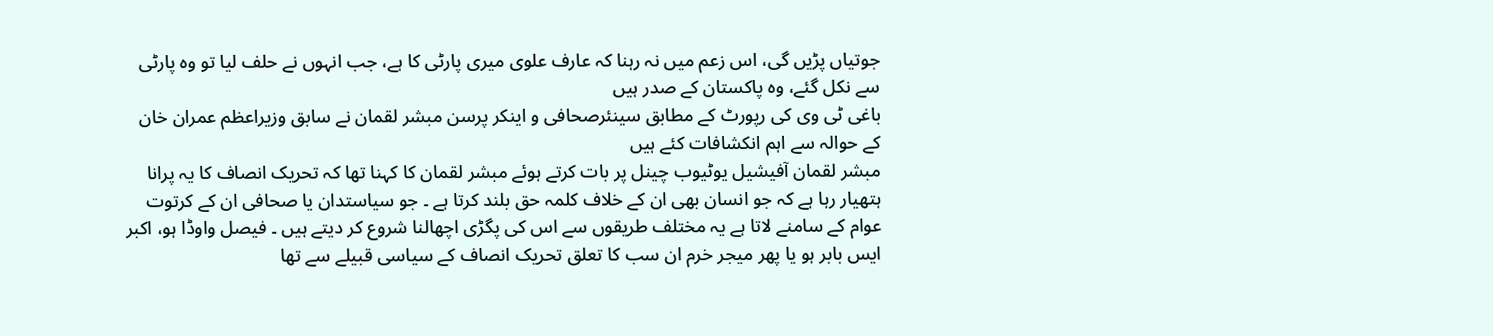جوتیاں پڑیں گی، اس زعم میں نہ رہنا کہ عارف علوی میری پارٹی کا ہے، جب انہوں نے حلف لیا تو وہ پارٹی سے نکل گئے، وہ پاکستان کے صدر ہیں
باغی ٹی وی کی رپورٹ کے مطابق سینئرصحافی و اینکر پرسن مبشر لقمان نے سابق وزیراعظم عمران خان کے حوالہ سے اہم انکشافات کئے ہیں
مبشر لقمان آفیشیل یوٹیوب چینل پر بات کرتے ہوئے مبشر لقمان کا کہنا تھا کہ تحریک انصاف کا یہ پرانا ہتھیار رہا ہے کہ جو انسان بھی ان کے خلاف کلمہ حق بلند کرتا ہے ۔ جو سیاستدان یا صحافی ان کے کرتوت عوام کے سامنے لاتا ہے یہ مختلف طریقوں سے اس کی پگڑی اچھالنا شروع کر دیتے ہیں ۔ فیصل واوڈا ہو، اکبر ایس بابر ہو یا پھر میجر خرم ان سب کا تعلق تحریک انصاف کے سیاسی قبیلے سے تھا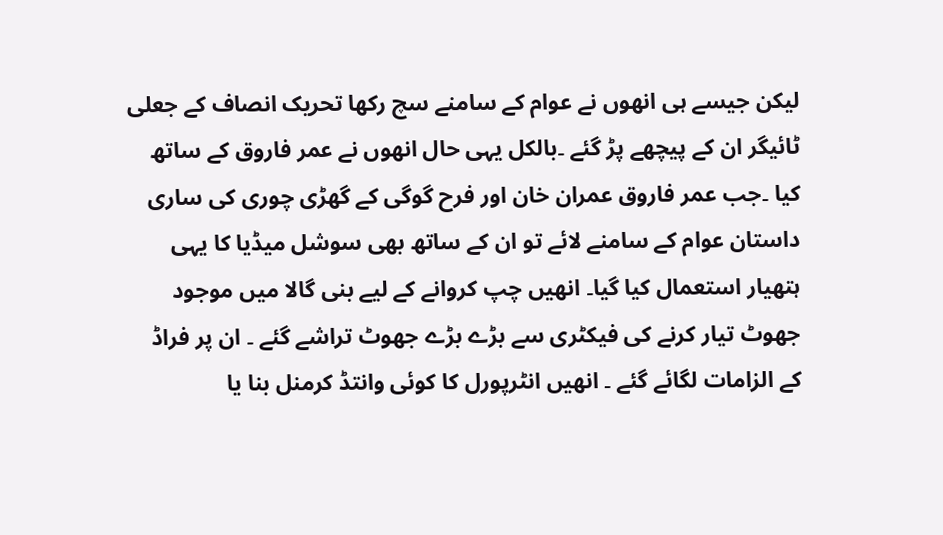لیکن جیسے ہی انھوں نے عوام کے سامنے سچ رکھا تحریک انصاف کے جعلی ٹائیگر ان کے پیچھے پڑ گئے ۔بالکل یہی حال انھوں نے عمر فاروق کے ساتھ کیا ۔جب عمر فاروق عمران خان اور فرح گوگی کے گھڑی چوری کی ساری داستان عوام کے سامنے لائے تو ان کے ساتھ بھی سوشل میڈیا کا یہی ہتھیار استعمال کیا گیا۔ انھیں چپ کروانے کے لیے بنی گالا میں موجود جھوٹ تیار کرنے کی فیکٹری سے بڑے بڑے جھوٹ تراشے گئے ۔ ان پر فراڈ کے الزامات لگائے گئے ۔ انھیں انٹرپورل کا کوئی وانتڈ کرمنل بنا یا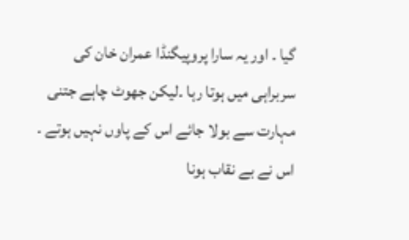گیا ۔ اور یہ سارا پروپیگنڈا عمران خان کی سربراہی میں ہوتا رہا ۔لیکن جھوٹ چاہے جتنی مہارت سے بولا جائے اس کے پاوں نہیں ہوتے ۔ اس نے بے نقاب ہونا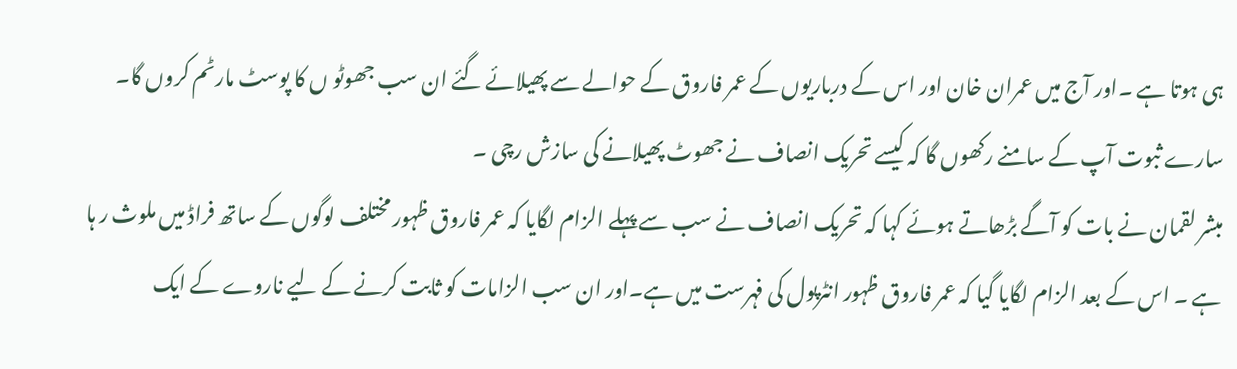ہی ہوتا ہے ۔اور آج میں عمران خان اور اس کے درباریوں کے عمر فاروق کے حوالے سے پھیلائے گئے ان سب جھوٹو ں کا پوسٹ مارٹم کروں گا۔ سارے ثبوت آپ کے سامنے رکھوں گا کہ کیسے تحریک انصاف نے جھوٹ پھیلانے کی سازش رچی ۔
مبشر لقمان نے بات کو آگے بڑھاتے ہوئے کہا کہ تحریک انصاف نے سب سے پہلے الزام لگایا کہ عمر فاروق ظہور مختلف لوگوں کے ساتھ فراڈ میں ملوث ر ہا ہے ۔ اس کے بعد الزام لگایا گیا کہ عمر فاروق ظہور انٹرپول کی فہرست میں ہے۔اور ان سب الزامات کو ثابت کرنے کے لیے ناروے کے ایک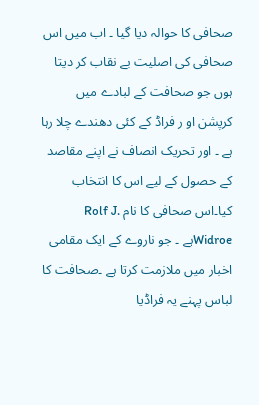صحافی کا حوالہ دیا گیا ۔ اب میں اس صحافی کی اصلیت بے نقاب کر دیتا ہوں جو صحافت کے لبادے میں کرپشن او ر فراڈ کے کئی دھندے چلا رہا ہے ۔ اور تحریک انصاف نے اپنے مقاصد کے حصول کے لیے اس کا انتخاب کیا۔اس صحافی کا نام Rolf J. Widroeہے ۔ جو ناروے کے ایک مقامی اخبار میں ملازمت کرتا ہے ۔صحافت کا لباس پہنے یہ فراڈیا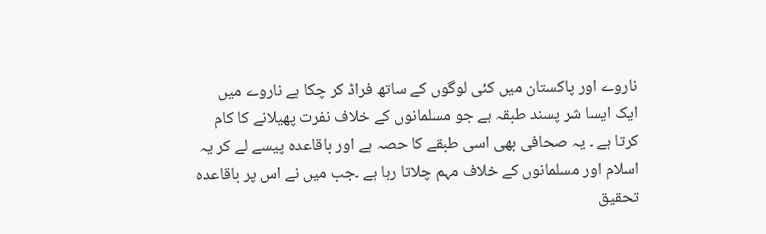ناروے اور پاکستان میں کئی لوگوں کے ساتھ فراڈ کر چکا ہے ناروے میں ایک ایسا شر پسند طبقہ ہے جو مسلمانوں کے خلاف نفرت پھیلانے کا کام کرتا ہے ۔ یہ صحافی بھی اسی طبقے کا حصہ ہے اور باقاعدہ پیسے لے کر یہ اسلام اور مسلمانوں کے خلاف مہم چلاتا رہا ہے ۔جب میں نے اس پر باقاعدہ تحقیق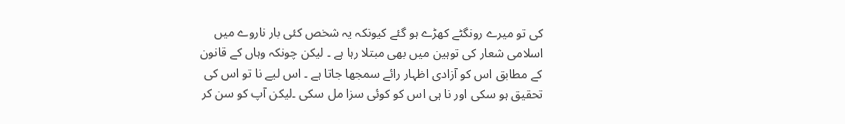کی تو میرے رونگٹے کھڑے ہو گئے کیونکہ یہ شخص کئی بار ناروے میں اسلامی شعار کی توہین میں بھی مبتلا رہا ہے ۔ لیکن چونکہ وہاں کے قانون کے مطابق اس کو آزادی اظہار رائے سمجھا جاتا ہے ۔ اس لیے نا تو اس کی تحقیق ہو سکی اور نا ہی اس کو کوئی سزا مل سکی ۔لیکن آپ کو سن کر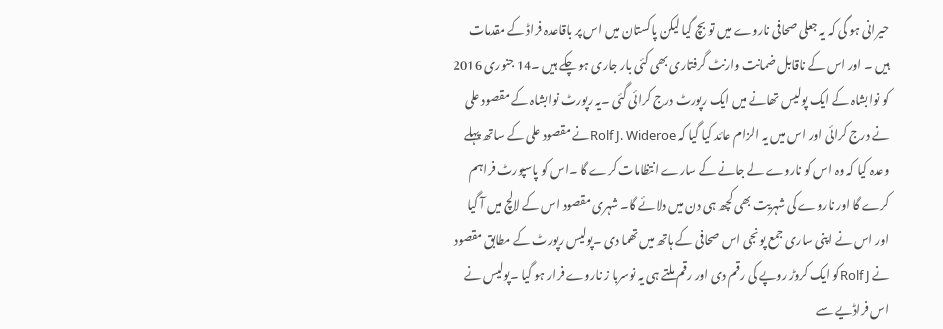حیرانی ہو گی کہ یہ جعلی صحافی ناروے میں تو بچ گیا لیکن پاکستان میں اس پر باقاعدہ فراڈ کے مقدمات ہیں ۔ اور اس کے ناقابل ضمانت وارنٹ گرفتاری بھی کئی بار جاری ہو چکے ہیں ۔14 جنوری 2016 کو نوابشاہ کے ایک پولیس تھانے میں ایک رپورٹ درج کرائی گئی ۔یہ رپورٹ نوابشاہ کے مقصود علی نے درج کرائی اور اس میں یہ الزام عائد کیا گیا کہ Rolf J. Wideroeنے مقصود علی کے ساتھ پہلے وعدہ کیا کہ وہ اس کو ناروے لے جانے کے سارے انتظامات کرے گا ۔اس کو پاسپورٹ فراہم کرے گا اور ناروے کی شہریت بھی کچھ ہی دن میں دلائے گا۔ شہری مقصود اس کے لالچ میں آ گیا اور اس نے اپنی ساری جمع پونجی اس صحافی کے ہاتھ میں تھما دی ۔پولیس رپورٹ کے مطابق مقصود نے Rolf Jکو ایک کروڑ روپے کی رقم دی اور رقم ملتے ہی یہ نوسربا ز ناروے فرار ہو گیا ۔پولیس نے اس فراڈیے سے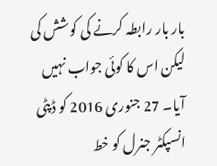بار بار رابطہ کرنے کی کوشش کی لیکن اس کا کوئی جواب نہیں آیا۔ 27 جنوری 2016 کو ڈپٹی انسپکٹر جنرل کو خط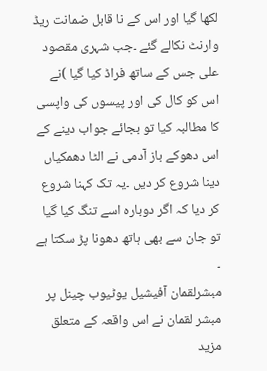لکھا گیا اور اس کے نا قابل ضمانت ریڈ وارنٹ نکالے گئے ۔جب شہری مقصود علی جس کے ساتھ فراڈ کیا گیا )نے اس کو کال کی اور پیسوں کی واپسی کا مطالبہ کیا تو بجائے جواب دینے کے اس دھوکے باز آدمی نے الٹا دھمکیاں دینا شروع کر دیں ۔یہ تک کہنا شروع کر دیا کہ اگر دوبارہ اسے تنگ کیا گیا تو جان سے بھی ہاتھ دھونا پڑ سکتا ہے ۔
مبشرلقمان آفیشیل یوٹیوب چینل پر مبشر لقمان نے اس واقعہ کے متعلق مزید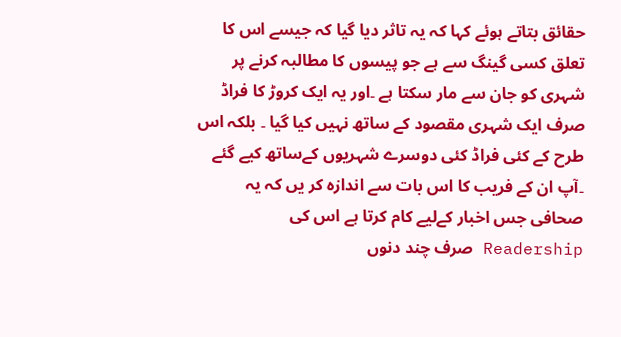حقائق بتاتے ہوئے کہا کہ یہ تاثر دیا گیا کہ جیسے اس کا تعلق کسی گینگ سے ہے جو پیسوں کا مطالبہ کرنے پر شہری کو جان سے مار سکتا ہے ۔اور یہ ایک کروڑ کا فراڈ صرف ایک شہری مقصود کے ساتھ نہیں کیا گیا ۔ بلکہ اس طرح کے کئی فراڈ کئی دوسرے شہریوں کےساتھ کیے گئے ۔آپ ان کے فریب کا اس بات سے اندازہ کر یں کہ یہ صحافی جس اخبار کےلیے کام کرتا ہے اس کی Readership صرف چند دنوں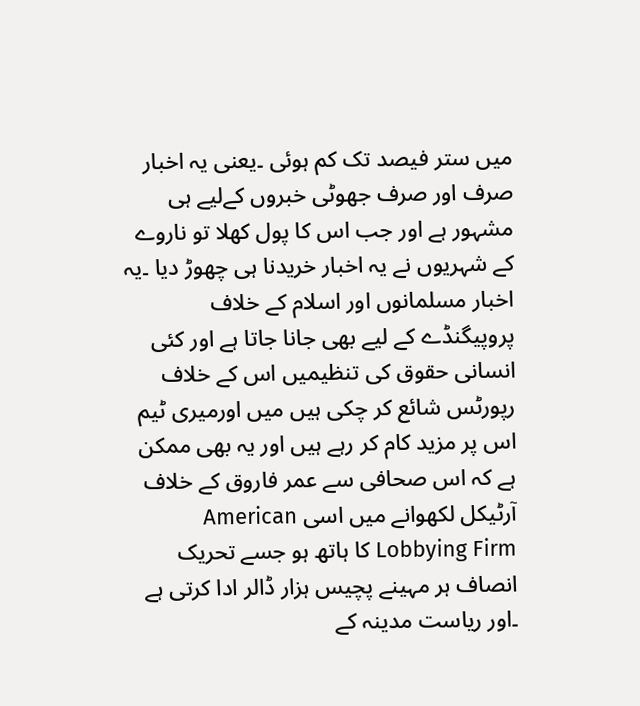میں ستر فیصد تک کم ہوئی ۔یعنی یہ اخبار صرف اور صرف جھوٹی خبروں کےلیے ہی مشہور ہے اور جب اس کا پول کھلا تو ناروے کے شہریوں نے یہ اخبار خریدنا ہی چھوڑ دیا ۔یہ اخبار مسلمانوں اور اسلام کے خلاف پروپیگنڈے کے لیے بھی جانا جاتا ہے اور کئی انسانی حقوق کی تنظیمیں اس کے خلاف رپورٹس شائع کر چکی ہیں میں اورمیری ٹیم اس پر مزید کام کر رہے ہیں اور یہ بھی ممکن ہے کہ اس صحافی سے عمر فاروق کے خلاف آرٹیکل لکھوانے میں اسی American Lobbying Firm کا ہاتھ ہو جسے تحریک انصاف ہر مہینے پچیس ہزار ڈالر ادا کرتی ہے ۔اور ریاست مدینہ کے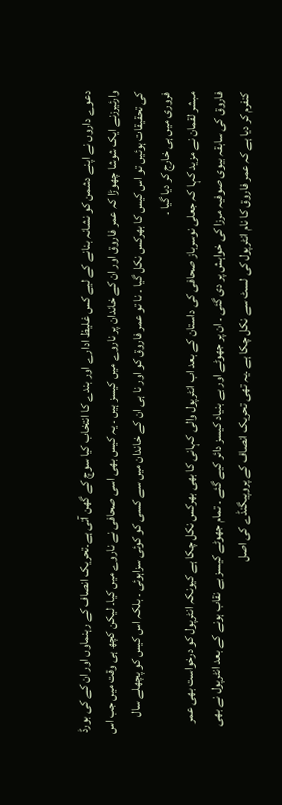دعوے داروں نے اپنے دشمن کو نشانہ بنانے کے لیے کس غلیظ ادارے اور بندے کا انتخاب کیا سوچ کے گھن آتی ہے۔تحریک انصاف کے رہنماوں اور ان کے کی بورڈ وارئیرزنے ایک شوشا چھوڑا کہ عمر فاروق اور ان کے خاندان پر ناروے میں کیسز ہیں ۔ یہ کیس بھی اسی صحافی نے ناروے میں کیا۔ لیکن کچھ ہی وقت میں جب اس کی تحقیقات ہوئیں تو اس کیس کا بھرکس نکل گیا ۔ نا تو عمر فاروق کو اور نا ہی ان کے خاندان میں سے کسی کو کوئی سزاہوئی ۔ بلکہ اس کیس کو پچھلے سال فروری میں ہی خارج کر دیا گیا ۔
مبشر لقمان نے مزید کہا کہ جعلی نوسرباز صحافی کی داستان کے بعد اب انٹرپول والی کہانی کا بھی بھرکس نکل چکا ہے کیونکہ انٹرپول کو درخواست بھی عمر فاروق کی سابقہ بیوی صوفیہ مرزا کی خواہش پر دی گئی ۔ ان پر جھوٹے اور بے بنیاد کیسز دائر کیے گئے ۔ تمام جھوٹے کیسز بے نقاب ہونے کے بعد انٹرپول نے بھی کنفرم کر دیا ہے کہ عمر فاروق کا نام انٹرپول کی لسٹ سے نکل چکا ہے ۔یہ تھی تحریک انصاف کے پروپیگنڈے کی اصل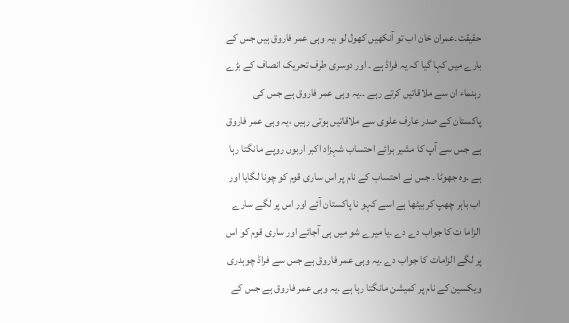حقیقت۔عمران خان اب تو آنکھیں کھول لو ،یہ وہی عمر فاروق ہیں جس کے بارے میں کہا گیا کہ یہ فراڈ ہے ۔ اور دوسری طرف تحریک انصاف کے بڑے رہنماء ان سے ملاقاتیں کرتے رہے ۔۔یہ وہی عمر فاروق ہے جس کی پاکستان کے صدر عارف علوی سے ملاقاتیں ہوتی رہیں ،یہ وہی عمر فاروق ہے جس سے آپ کا مشیر برائے احتساب شہزاد اکبر اربوں روپے مانگتا رہا ہے ۔وہ جھوٹا ۔ جس نے احتساب کے نام پر اس ساری قوم کو چونا لگایا اور اب باہر چھپ کر بیٹھا ہے اسے کہو نا پاکستان آئے اور اس پر لگے سارے الزاما ت کا جواب دے دے ۔یا میرے شو میں ہی آجائے اور ساری قوم کو اس پر لگے الزامات کا جواب دے ۔یہ وہی عمر فاروق ہے جس سے فراڈ چوہدری ویکسین کے نام پر کمیشن مانگتا رہا ہے ۔یہ وہی عمر فاروق ہے جس کے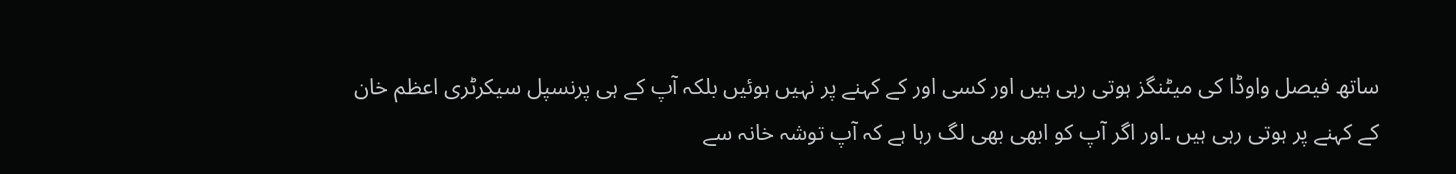ساتھ فیصل واوڈا کی میٹنگز ہوتی رہی ہیں اور کسی اور کے کہنے پر نہیں ہوئیں بلکہ آپ کے ہی پرنسپل سیکرٹری اعظم خان کے کہنے پر ہوتی رہی ہیں ۔اور اگر آپ کو ابھی بھی لگ رہا ہے کہ آپ توشہ خانہ سے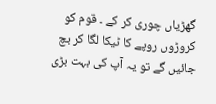گھڑیاں چوری کر کے ۔ قوم کو کروڑوں روپے کا ٹیکا لگا کر بچ جائیں گے تو یہ آپ کی بہت بڑی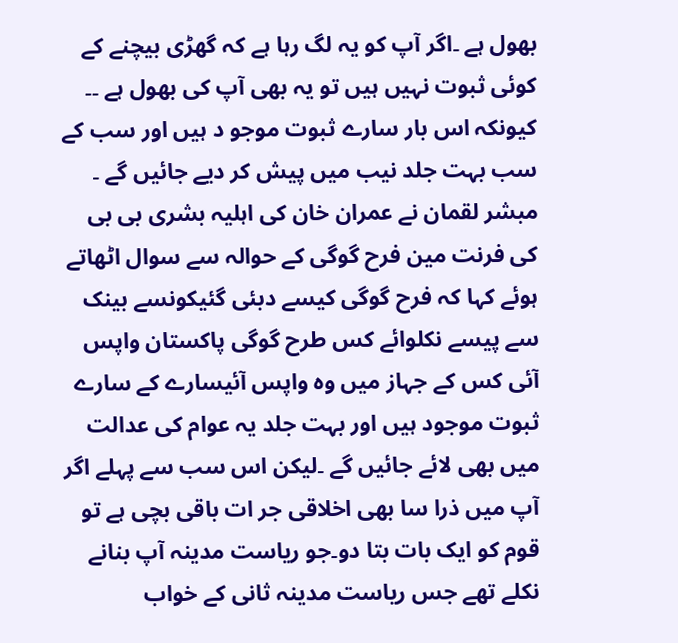بھول ہے ۔اگر آپ کو یہ لگ رہا ہے کہ گھڑی بیچنے کے کوئی ثبوت نہیں ہیں تو یہ بھی آپ کی بھول ہے ۔۔ کیونکہ اس بار سارے ثبوت موجو د ہیں اور سب کے سب بہت جلد نیب میں پیش کر دیے جائیں گے ۔
مبشر لقمان نے عمران خان کی اہلیہ بشری بی بی کی فرنت مین فرح گوگی کے حوالہ سے سوال اٹھاتے ہوئے کہا کہ فرح گوگی کیسے دبئی گئیکونسے بینک سے پیسے نکلوائے کس طرح گوگی پاکستان واپس آئی کس کے جہاز میں وہ واپس آئیسارے کے سارے ثبوت موجود ہیں اور بہت جلد یہ عوام کی عدالت میں بھی لائے جائیں گے ۔لیکن اس سب سے پہلے اگر آپ میں ذرا سا بھی اخلاقی جر ات باقی بچی ہے تو قوم کو ایک بات بتا دو۔جو ریاست مدینہ آپ بنانے نکلے تھے جس ریاست مدینہ ثانی کے خواب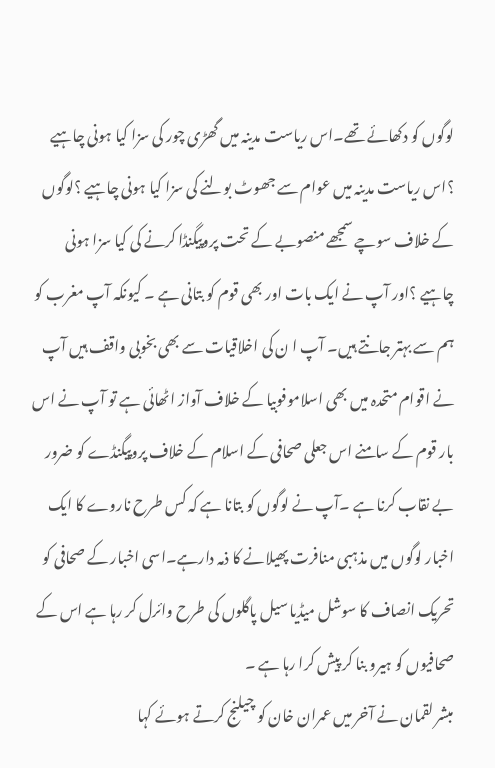لوگوں کو دکھائے تھے۔اس ریاست مدینہ میں گھڑی چور کی سزا کیا ہونی چاہیے ؟اس ریاست مدینہ میں عوام سے جھوٹ بولنے کی سزا کیا ہونی چاہیے ؟لوگوں کے خلاف سوچے سمجھے منصوبے کے تحت پروپیگنڈا کرنے کی کیا سزا ہونی چاہیے ؟اور آپ نے ایک بات اور بھی قوم کو بتانی ہے ۔ کیونکہ آپ مغرب کو ہم سے بہتر جانتے ہیں۔ آپ ا ن کی اخلاقیات سے بھی بخوبی واقف ہیں آپ نے اقوام متحدہ میں بھی اسلاموفوبیا کے خلاف آواز اٹھائی ہے تو آپ نے اس بار قوم کے سامنے اس جعلی صحافی کے اسلام کے خلاف پروپیگنڈے کو ضرور بے نقاب کرنا ہے ۔آپ نے لوگوں کو بتانا ہے کہ کس طرح ناروے کا ایک اخبار لوگوں میں مذہبی منافرت پھیلانے کا ذمہ دارہے۔اسی اخبار کے صحافی کو تحریک انصاف کا سوشل میڈیا سیل پاگلوں کی طرح وائرل کر رہا ہے اس کے صحافیوں کو ہیرو بنا کر پیش کرا رہا ہے ۔
مبشر لقمان نے آخر میں عمران خان کو چیلنج کرتے ہوئے کہا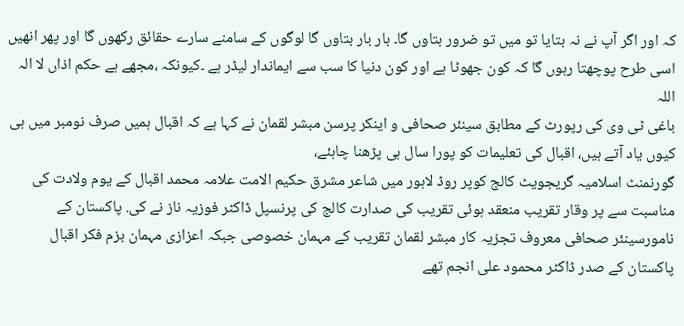کہ اور اگر آپ نے نہ بتایا تو میں تو ضرور بتاوں گا۔ بار بار بتاوں گا لوگوں کے سامنے سارے حقائق رکھوں گا اور پھر انھیں اسی طرح پوچھتا رہوں گا کہ کون جھوٹا ہے اور کون دنیا کا سب سے ایماندار لیڈر ہے ۔کیونکہ ،مجھے ہے حکم اذاں لا الہ اللہ
باغی ٹی وی کی رپورٹ کے مطابق سینئر صحافی و اینکر پرسن مبشر لقمان نے کہا ہے کہ اقبال ہمیں صرف نومبر میں ہی کیوں یاد آتے ہیں، اقبال کی تعلیمات کو پورا سال ہی پڑھنا چاہئے،
گورنمنٹ اسلامیہ گریجویٹ کالج کوپر روڈ لاہور میں شاعر مشرق حکیم الامت علامہ محمد اقبال کے یوم ولادت کی مناسبت سے پر وقار تقریب منعقد ہوئی تقریب کی صدارت کالج کی پرنسپل ڈاکٹر فوزیہ ناز نے کی. پاکستان کے نامورسینئر صحافی معروف تجزیہ کار مبشر لقمان تقریب کے مہمان خصوصی جبکہ اعزازی مہمان بزم فکر اقبال پاکستان کے صدر ڈاکٹر محمود علی انجم تھے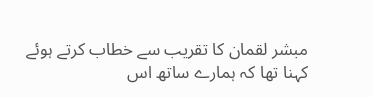مبشر لقمان کا تقریب سے خطاب کرتے ہوئے کہنا تھا کہ ہمارے ساتھ اس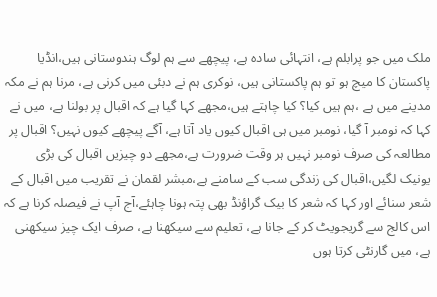ملک میں جو پرابلم ہے، انتہائی سادہ ہے، پیچھے سے ہم لوگ ہندوستانی ہیں،انڈیا پاکستان کا میچ ہو تو ہم پاکستانی ہیں، نوکری ہم نے دبئی میں کرنی ہے، مرنا ہم نے مکہ مدینے میں ہے ،ہم ہیں کیا؟ کیا چاہتے ہیں،مجھے کہا گیا ہے کہ اقبال پر بولنا ہے، میں نے کہا کہ نومبر آ گیا، نومبر میں ہی اقبال کیوں یاد آتا ہے، آگے پیچھے کیوں نہیں؟ اقبال پر مطالعہ کی صرف نومبر نہیں ہر وقت ضرورت ہے،مجھے دو چیزیں اقبال کی بڑی یونیک لگیں،اقبال کی زندگی سب کے سامنے ہے،مبشر لقمان نے تقریب میں اقبال کے شعر سنائے اور کہا کہ شعر کا بیک گراؤنڈ بھی پتہ ہونا چاہئے،آج آپ نے فیصلہ کرنا ہے کہ اس کالج سے گریجویٹ کر کے جانا ہے، تعلیم سے سیکھنا ہے، صرف ایک چیز سیکھنی ہے، میں گارنٹی کرتا ہوں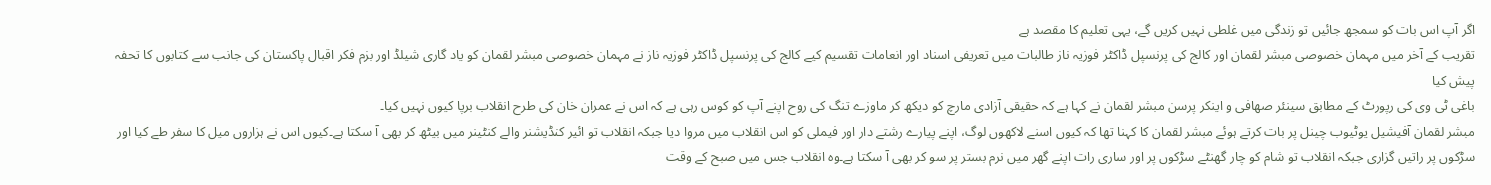اگر آپ اس بات کو سمجھ جائیں تو زندگی میں غلطی نہیں کریں گے، یہی تعلیم کا مقصد ہے
تقریب کے آخر میں مہمان خصوصی مبشر لقمان اور کالج کی پرنسپل ڈاکٹر فوزیہ ناز طالبات میں تعریفی اسناد اور انعامات تقسیم کیے کالج کی پرنسپل ڈاکٹر فوزیہ ناز نے مہمان خصوصی مبشر لقمان کو یاد گاری شیلڈ اور بزم فکر اقبال پاکستان کی جانب سے کتابوں کا تحفہ پیش کیا
باغی ٹی وی کی رپورٹ کے مطابق سینئر صھافی و اینکر پرسن مبشر لقمان نے کہا ہے کہ حقیقی آزادی مارچ کو دیکھ کر ماوزے تنگ کی روح اپنے آپ کو کوس رہی ہے کہ اس نے عمران خان کی طرح انقلاب برپا کیوں نہیں کیا۔
مبشر لقمان آفیشیل یوٹیوب چینل پر بات کرتے ہوئے مبشر لقمان کا کہنا تھا کہ کیوں اسنے لاکھوں لوگ، اپنے پیارے رشتے دار اور فیملی کو اس انقلاب میں مروا دیا جبکہ انقلاب تو ائیر کنڈیشنر والے کنٹینر میں بیٹھ کر بھی آ سکتا ہے۔کیوں اس نے ہزاروں میل کا سفر طے کیا اور سڑکوں پر راتیں گزاری جبکہ انقلاب تو شام کو چار گھنٹے سڑکوں پر اور ساری رات اپنے گھر میں نرم بستر پر سو کر بھی آ سکتا ہے۔وہ انقلاب جس میں صبح کے وقت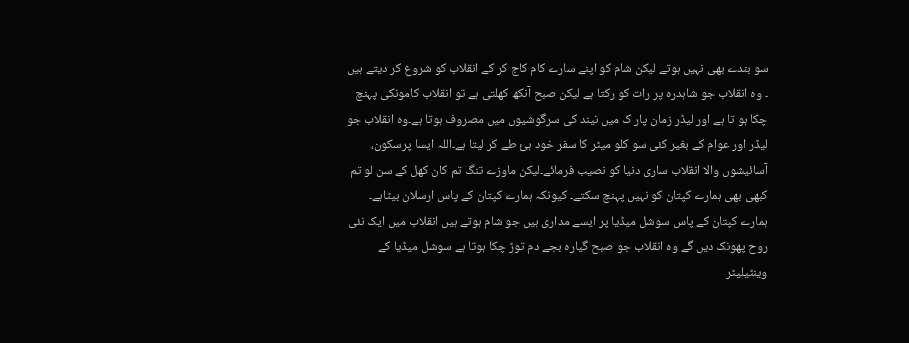سو بندے بھی نہیں ہوتے لیکن شام کو اپنے سارے کام کاج کر کے انقلاب کو شروع کر دیتے ہیں ۔ وہ انقلاب جو شاہدرہ پر رات کو رکتا ہے لیکن صبح آنکھ کھلتی ہے تو انقلاب کامونکی پہنچ چکا ہو تا ہے اور لیڈر زمان پار ک میں نیند کی سرگوشیوں میں مصروف ہوتا ہے۔وہ انقلاب جو لیڈر اور عوام کے بغیر کئی سو کلو میٹر کا سفر خود ہئ طے کر لیتا ہے۔اللہ ایسا پرسکون، آسائیشوں والا انقلاب ساری دنیا کو نصیب فرمائے۔لیکن ماوزے تنگ تم کان کھل کے سن لو تم کبھی بھی ہمارے کپتان کو نہیں پہنچ سکتے۔ کیونکہ ہمارے کپتان کے پاس ارسلان بیٹاہے۔ ہمارے کپتان کے پاس سوشل میڈیا پر ایسے مداری ہیں جو شام ہوتے ہیں انقلاب میں ایک نئی روح پھونک دیں گے وہ انقلاب جو صبح گیارہ بجے دم توڑ چکا ہوتا ہے سوشل میڈیا کے وینٹیلیٹر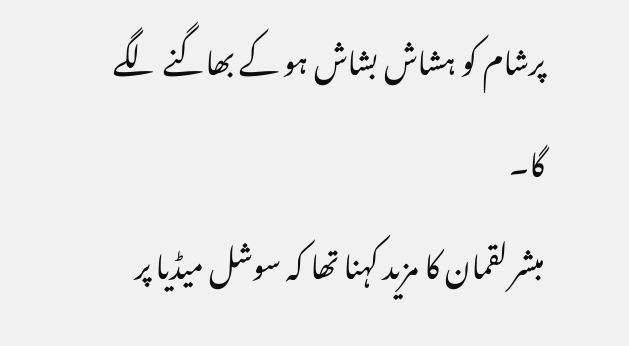پرشام کو ہشاش بشاش ہو کے بھاگنے لگے گا۔
مبشر لقمان کا مزید کہنا تھا کہ سوشل میڈیا پر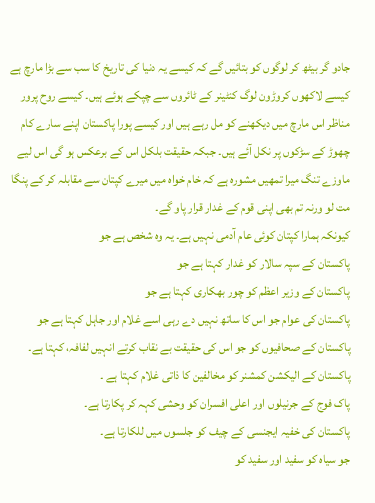جادو گر بیٹھ کر لوگوں کو بتائیں گے کہ کیسے یہ دنیا کی تاریخ کا سب سے بڑا مارچ ہے کیسے لاکھوں کروڑون لوگ کنٹینر کے ٹائروں سے چپکے ہوئے ہیں۔ کیسے روح پرور مناظر اس مارچ میں دیکھنے کو مل رہے ہیں اور کیسے پورا پاکستان اپنے سارے کام چھوڑ کے سڑکوں پر نکل آئے ہیں۔ جبکہ حقیقت بلکل اس کے برعکس ہو گی اس لیے ماوزے تنگ میرا تمھیں مشورہ ہے کہ خام خواہ میں میرے کپتان سے مقابلہ کر کے پنگا مت لو ورنہ تم بھی اپنی قوم کے غدار قرار پاو گے۔
کیونکہ ہمارا کپتان کوئی عام آدمی نہیں ہے۔ یہ وہ شخص ہے جو
پاکستان کے سپہ سالار کو غدار کہتا ہے جو
پاکستان کے وزیر اعظم کو چور بھکاری کہتا ہے جو
پاکستان کی عوام جو اس کا ساتھ نہیں دے رہی اسے غلام اور جاہل کہتا ہے جو
پاکستان کے صحافیوں کو جو اس کی حقیقت بے نقاب کرتے انہیں لفافہ، کہتا ہے۔
پاکستان کے الیکشن کمشنر کو مخالفین کا ذاتی غلام کہتا ہے ۔
پاک فوج کے جرنیلوں اور اعلی افسران کو وحشی کہہ کر پکارتا ہے۔
پاکستان کی خفیہ ایجنسی کے چیف کو جلسوں میں للکارتا ہے۔
جو سیاہ کو سفید اور سفید کو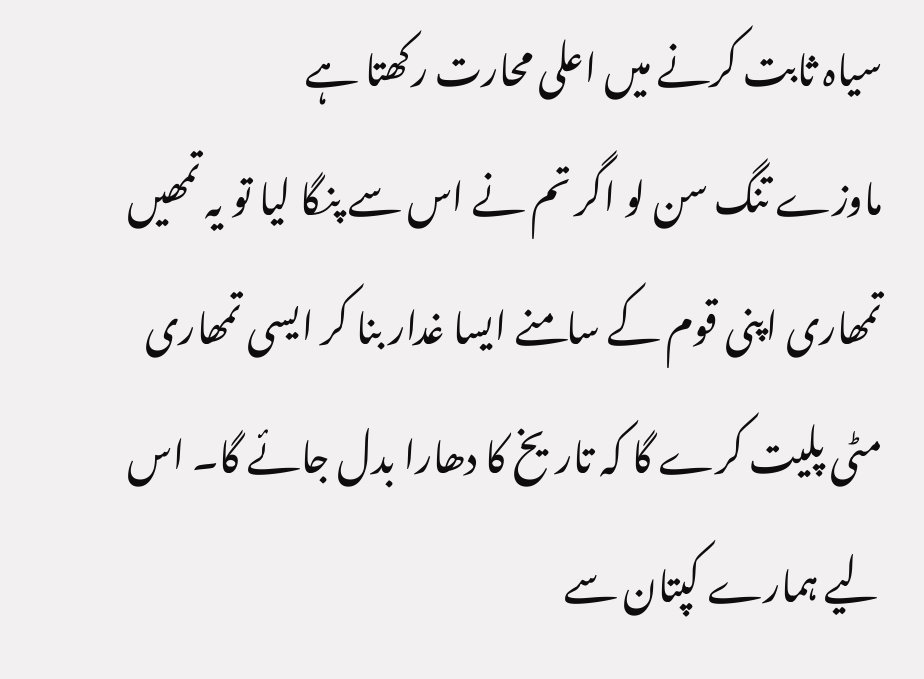سیاہ ثابت کرنے میں اعلی محارت رکھتا ہے
ماوزے تنگ سن لو اگر تم نے اس سے پنگا لیا تو یہ تمھیں تمھاری اپنی قوم کے سامنے ایسا غدار بنا کر ایسی تمھاری مٹی پلیت کرے گا کہ تاریخ کا دھارا بدل جائے گا۔ اس لیے ہمارے کپتان سے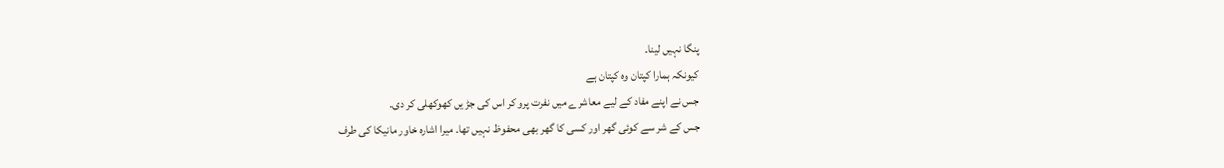پنگا نہیں لینا۔
کیونکہ ہمارا کپتان وہ کپتان ہے
جس نے اپنے مفاد کے لیے معاشرے میں نفرت پرو کر اس کی جڑ یں کھوکھلی کر دی۔
جس کے شر سے کوئی گھر اور کسی کا گھر بھی محفوظ نہیں تھا۔ میرا اشارہ خاور مانیکا کی طرف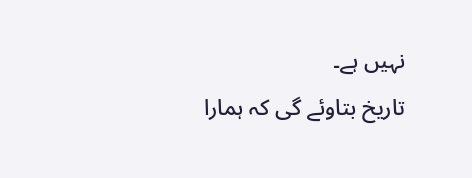نہیں ہے۔
تاریخ بتاوئے گی کہ ہمارا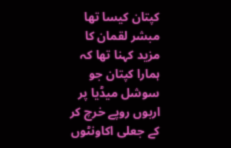کپتان کیسا تھا
مبشر لقمان کا مزید کہنا تھا کہ ہمارا کپتان جو سوشل میڈیا پر اربوں روپے خرچ کر کے جعلی اکاونٹوں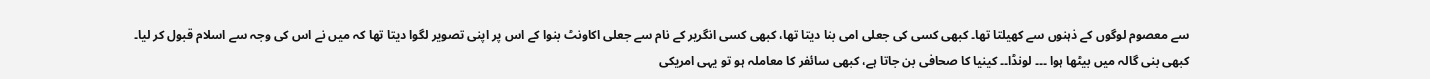سے معصوم لوگوں کے ذہنوں سے کھیلتا تھا۔ کبھی کسی کی جعلی امی بنا دیتا تھا، کبھی کسی انگریر کے نام سے جعلی اکاونٹ بنوا کے اس پر اپنی تصویر لگوا دیتا تھا کہ میں نے اس کی وجہ سے اسلام قبول کر لیا۔
کبھی بنی گالہ میں بیٹھا ہوا ۔۔۔ لونڈا۔۔ کینیا کا صحافی بن جاتا ہے، کبھی سائفر کا معاملہ ہو تو یہی امریکی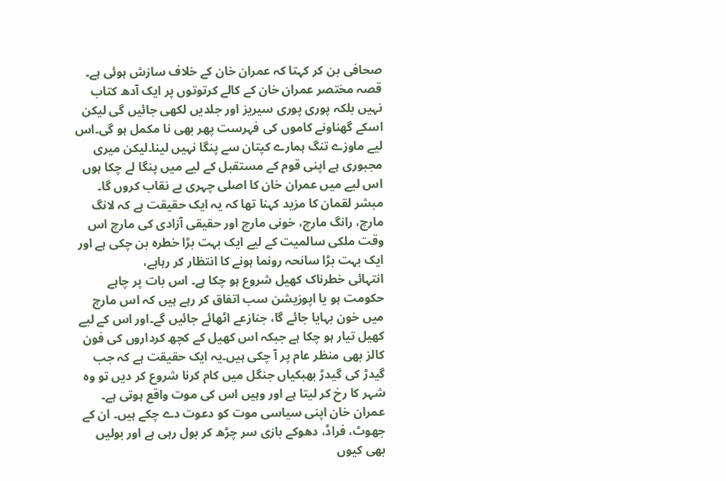صحافی بن کر کہتا کہ عمران خان کے خلاف سازش ہوئی ہے۔ قصہ مختصر عمران خان کے کالے کرتوتوں پر ایک آدھ کتاب نہیں بلکہ پوری پوری سیریز اور جلدیں لکھی جائیں گی لیکن اسکے گھناونے کاموں کی فہرست پھر بھی نا مکمل ہو گی۔اس لیے ماوزے تنگ ہمارے کپتان سے پنگا نہیں لینا۔لیکن میری مجبوری ہے اپنی قوم کے مستقبل کے لیے میں پنگا لے چکا ہوں اس لیے میں عمران خان کا اصلی چہری بے نقاب کروں گا۔
مبشر لقمان کا مزید کہنا تھا کہ یہ ایک حقیقت ہے کہ لانگ مارچ، رانگ مارچ، خونی مارچ اور حقیقی آزادی کی مارچ اس وقت ملکی سالمیت کے لیے ایک بہت بڑا خطرہ بن چکی ہے اور ایک بہت بڑا سانحہ رونما ہونے کا انتظار کر رہاہے،
انتہائی خطرناک کھیل شروع ہو چکا ہے۔ اس بات پر چاہے حکومت ہو یا اپوزیشن سب اتفاق کر رہے ہیں کہ اس مارچ میں خون بہایا جائے گا، جنازعے اٹھائے جائیں گے۔اور اس کے لیے کھیل تیار ہو چکا ہے جبکہ اس کھیل کے کچھ کرداروں کی فون کالز بھی منظر عام پر آ چکی ہیں۔یہ ایک حقیقت ہے کہ جب گیدڑ کی گیدڑ بھبکیاں جنگل میں کام کرنا شروع کر دیں تو وہ شہر کا رخ کر لیتا ہے اور وہیں اس کی موت واقع ہوتی ہے۔ عمران خان اپنی سیاسی موت کو دعوت دے چکے ہیں۔ ان کے جھوٹ، فراڈ، دھوکے بازی سر چڑھ کر بول رہی ہے اور بولیں بھی کیوں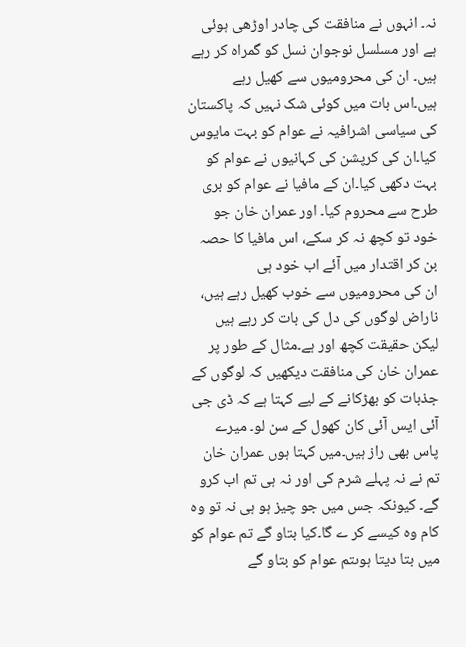نہ۔ انہوں نے منافقت کی چادر اوڑھی ہوئی ہے اور مسلسل نوجوان نسل کو گمراہ کر رہے ہیں۔ ان کی محرومیوں سے کھیل رہے ہیں۔اس بات میں کوئی شک نہیں کہ پاکستان کی سیاسی اشرافیہ نے عوام کو بہت مایوس کیا۔ان کی کرپشن کی کہانیوں نے عوام کو بہت دکھی کیا۔ان کے مافیا نے عوام کو بری طرح سے محروم کیا۔ اور عمران خان جو خود تو کچھ نہ کر سکے، اس مافیا کا حصہ بن کر اقتدار میں آئے اب خود ہی
ان کی محرومیوں سے خوب کھیل رہے ہیں، ناراض لوگوں کی دل کی بات کر رہے ہیں لیکن حقیقت کچھ اور ہے۔مثال کے طور پر عمران خان کی منافقت دیکھیں کہ لوگوں کے جذبات کو بھڑکانے کے لیے کہتا ہے کہ ڈی جی آئی ایس آئی کان کھول کے سن لو۔ میرے پاس بھی راز ہیں۔میں کہتا ہوں عمران خان تم نے نہ پہلے شرم کی اور نہ ہی تم اب کرو گے۔ کیونکہ جس میں جو چیز ہو ہی نہ تو وہ کام وہ کیسے کر ے گا۔کیا بتاو گے تم عوام کو میں بتا دیتا ہوںتم عوام کو بتاو گے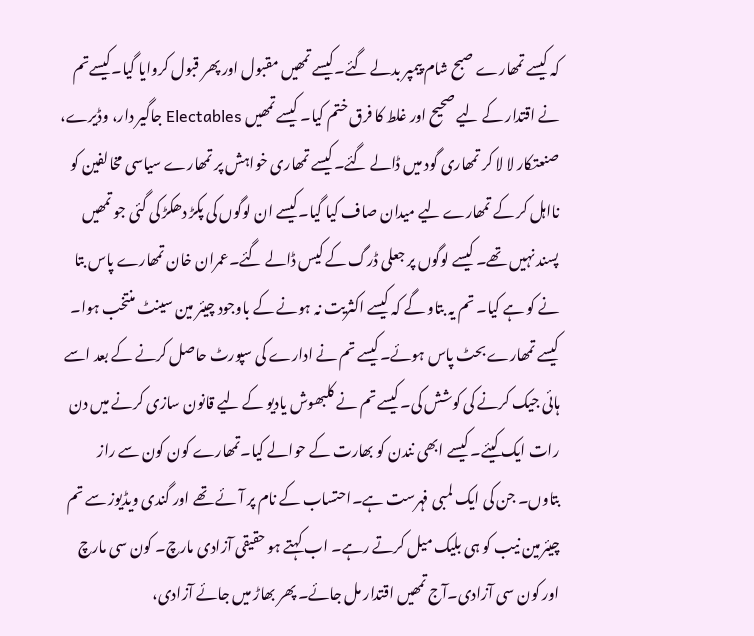کہ کیسے تمھارے صبح شام پیمپر بدلے گئے۔کیسے تمھیں مقبول اور پھر قبول کروایا گیا۔کیسےتم نے اقتدار کے لیے صحیح اور غلط کا فرق ختم کیا۔ کیسے تمھیں Electables جاگیر دار، وڈیرے، صنعتکار لا لا کر تمھاری گود میں ڈالے گئے۔کیسے تمھاری خواہش پر تمھارے سیاسی مخالفین کو نااہل کر کے تمھارے لیے میدان صاف کیا گیا۔کیسے ان لوگوں کی پکڑ دھکڑ کی گئی جو تمھیں پسند نہیں تھے۔ کیسے لوگوں پر جعلی ڈرگ کے کیس ڈالے گئے۔عمران خان تمھارے پاس بتا نے کو ہے کیا۔ تم یہ بتاو گے کہ کیسے اکثریت نہ ہونے کے باوجود چیئر مین سینٹ منتخب ہوا۔ کیسے تمھارے بحٹ پاس ہوئے۔کیسے تم نے ادارے کی سپورٹ حاصل کرنے کے بعد اسے ہائی جیک کرنے کی کوشش کی۔کیسے تم نے کلبھوش یادیو کے لیے قانون سازی کرنے میں دن رات ایک کیئے۔ کیسے ابھی نندن کو بھارت کے حوالے کیا۔تمھارے کون کون سے راز بتاوں۔ جن کی ایک لمبی فہرست ہے۔احتساب کے نام پر آئے تھے اور گندی ویڈیوز سے تم چیئرمین نیب کو ہی بلیک میل کرتے رہے۔ اب کہتے ہو حقیقی آزادی مارچ۔ کون سی مارچ اور کون سی آزادی۔آج تمھیں اقتدار مل جائے۔ پھر بھاڑ میں جائے آزادی،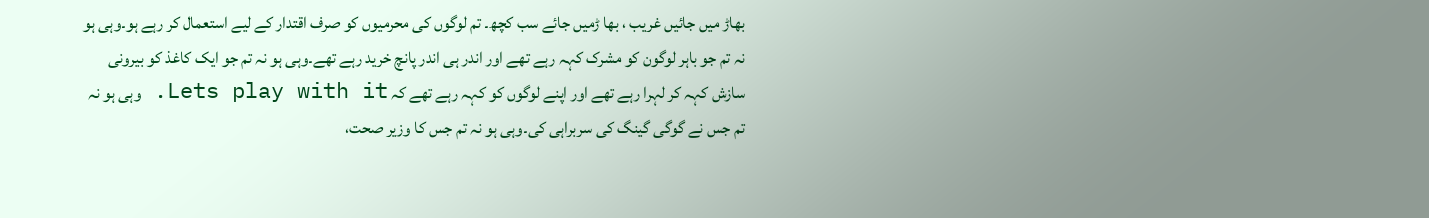بھاڑ میں جائیں غریب ، بھا ڑمیں جائے سب کچھ۔ تم لوگوں کی محرمیوں کو صرف اقتدار کے لیے استعمال کر رہے ہو۔وہی ہو نہ تم جو باہر لوگون کو مشرک کہہ رہے تھے اور اندر ہی اندر پانچ خرید رہے تھے۔وہی ہو نہ تم جو ایک کاغذ کو بیرونی سازش کہہ کر لہرا رہے تھے اور اپنے لوگوں کو کہہ رہے تھے کہ Lets play with it. وہی ہو نہ تم جس نے گوگی گینگ کی سربراہی کی۔وہی ہو نہ تم جس کا وزیر صحت،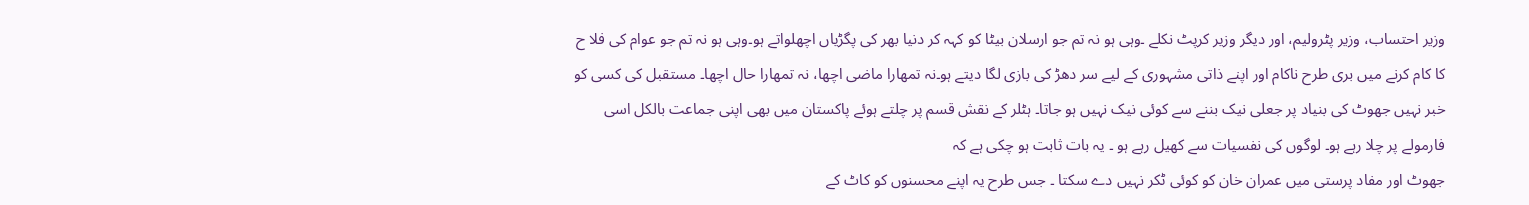وزیر احتساب، وزیر پٹرولیم، اور دیگر وزیر کرپٹ نکلے ۔وہی ہو نہ تم جو ارسلان بیٹا کو کہہ کر دنیا بھر کی پگڑیاں اچھلواتے ہو۔وہی ہو نہ تم جو عوام کی فلا ح کا کام کرنے میں بری طرح ناکام اور اپنے ذاتی مشہوری کے لیے سر دھڑ کی بازی لگا دیتے ہو۔نہ تمھارا ماضی اچھا، نہ تمھارا حال اچھا۔ مستقبل کی کسی کو خبر نہیں جھوٹ کی بنیاد پر جعلی نیک بننے سے کوئی نیک نہیں ہو جاتا۔ ہٹلر کے نقش قسم پر چلتے ہوئے پاکستان میں بھی اپنی جماعت بالکل اسی فارمولے پر چلا رہے ہو۔ لوگوں کی نفسیات سے کھیل رہے ہو ۔ یہ بات ثابت ہو چکی ہے کہ
جھوٹ اور مفاد پرستی میں عمران خان کو کوئی ٹکر نہیں دے سکتا ۔ جس طرح یہ اپنے محسنوں کو کاٹ کے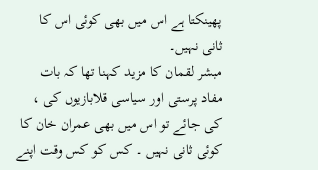پھینکتا ہے اس میں بھی کوئی اس کا ثانی نہیں۔
مبشر لقمان کا مزید کہنا تھا کہ بات مفاد پرستی اور سیاسی قلابازیوں کی ، کی جائے تو اس میں بھی عمران خان کا کوئی ثانی نہیں ۔ کس کو کس وقت اپنے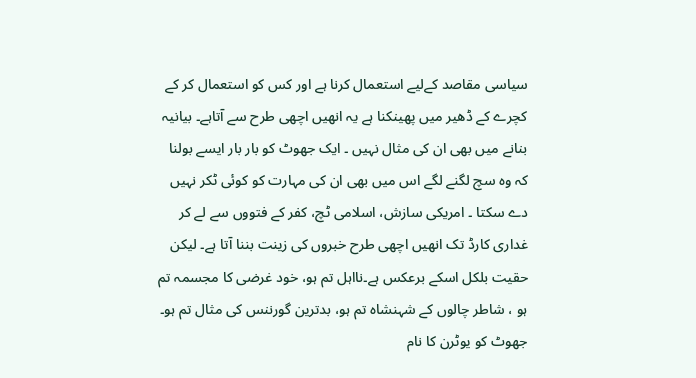سیاسی مقاصد کےلیے استعمال کرنا ہے اور کس کو استعمال کر کے کچرے کے ڈھیر میں پھینکنا ہے یہ انھیں اچھی طرح سے آتاہے۔ بیانیہ بنانے میں بھی ان کی مثال نہیں ۔ ایک جھوٹ کو بار بار ایسے بولنا کہ وہ سچ لگنے لگے اس میں بھی ان کی مہارت کو کوئی ٹکر نہیں دے سکتا ۔ امریکی سازش، اسلامی ٹچ، کفر کے فتووں سے لے کر غداری کارڈ تک انھیں اچھی طرح خبروں کی زینت بننا آتا ہے۔ لیکن حقیت بلکل اسکے برعکس ہے۔نااہل تم ہو، خود غرضی کا مجسمہ تم ہو ، شاطر چالوں کے شہنشاہ تم ہو، بدترین گورننس کی مثال تم ہو۔ جھوٹ کو یوٹرن کا نام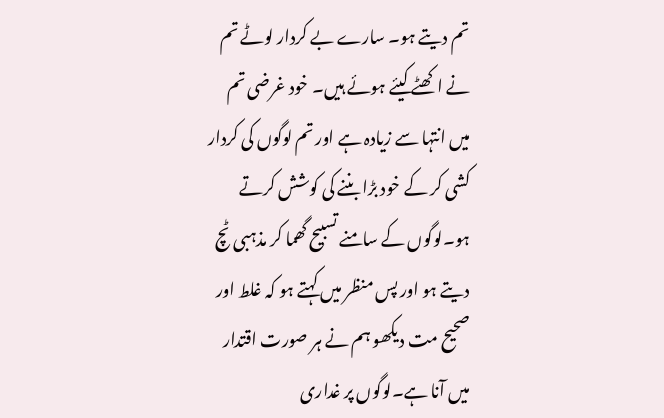تم دیتے ہو۔ سارے بے کردار لوٹے تم نے اکھٹے کیئے ہوئے ہیں۔ خود غرضی تم میں انتہا سے زیادہ ہے اور تم لوگوں کی کردار کشی کر کے خود بڑا بننے کی کوشش کرتے ہو۔لوگوں کے سامنے تسبیح گھما کر مذہبی ٹچ دیتے ہو اور پس منظر میں کہتے ہو کہ غلط اور صحیح مت دیکھو ہم نے ہر صورت اقتدار میں آنا ہے۔لوگوں پر غداری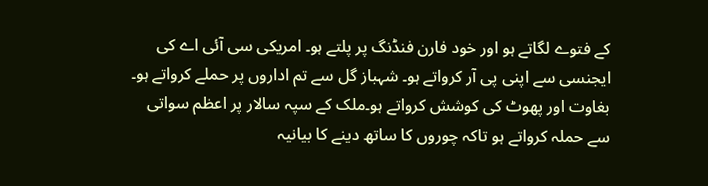کے فتوے لگاتے ہو اور خود فارن فنڈنگ پر پلتے ہو۔ امریکی سی آئی اے کی ایجنسی سے اپنی پی آر کرواتے ہو۔ شہباز گل سے تم اداروں پر حملے کرواتے ہو۔ بغاوت اور پھوٹ کی کوشش کرواتے ہو۔ملک کے سپہ سالار پر اعظم سواتی سے حملہ کرواتے ہو تاکہ چوروں کا ساتھ دینے کا بیانیہ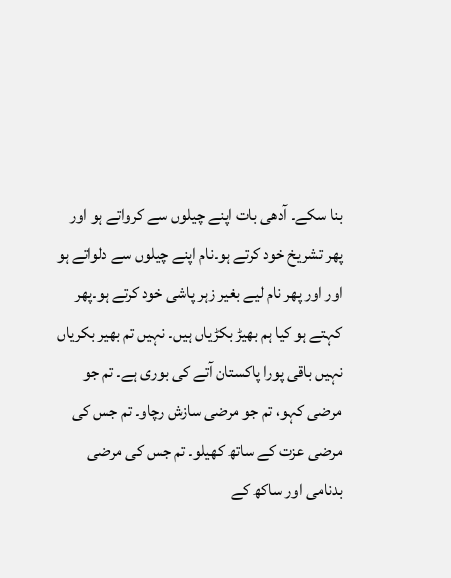بنا سکے۔ آدھی بات اپنے چیلوں سے کرواتے ہو اور پھر تشریخ خود کرتے ہو۔نام اپنے چیلوں سے دلواتے ہو اور اور پھر نام لیے بغیر زہر پاشی خود کرتے ہو۔پھر کہتے ہو کیا ہم بھیڑ بکڑیاں ہیں۔ نہیں تم بھیر بکریاں نہیں باقی پورا پاکستان آتے کی بوری ہے۔ تم جو مرضی کہو، تم جو مرضی سازش رچاو۔ تم جس کی مرضی عزت کے ساتھ کھیلو۔ تم جس کی مرضی بدنامی اور ساکھ کے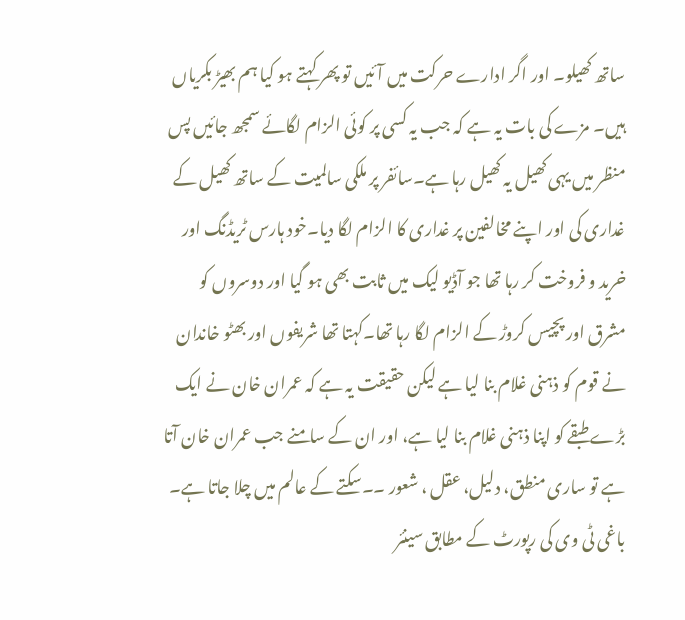ساتھ کھیلو۔ اور اگر ادارے حرکت میں آئیں تو پھر کہتے ہو کیا ہم بھیڑ بکریاں ہیں۔ مزے کی بات یہ ہے کہ جب یہ کسی پر کوئی الزام لگائے سمجھ جائیں پس منظر میں یہی کھیل یہ کھیل رہا ہے۔سائفر پر ملکی سالمیت کے ساتھ کھیل کے غداری کی اور اپنے مخالفین پر غداری کا الزام لگا دیا۔خود ہارس ٹریڈنگ اور خرید و فروخت کر رہا تھا جو آڈیو لیک میں ثابت بھی ہو گیا اور دوسروں کو مشرق اور پچیس کروڑ کے الزام لگا رہا تھا۔کہتا تھا شریفوں اور بھٹو خاندان نے قوم کو ذہنی غلام بنا لیا ہے لیکن حقیقت یہ ہے کہ عمران خان نے ایک بڑے طبقے کو اپنا ذہنی غلام بنا لیا ہے، اور ان کے سامنے جب عمران خان آتا ہے تو ساری منطق، دلیل، عقل ، شعور ۔۔سکتے کے عالم میں چلا جاتا ہے۔
باغی ٹی وی کی رپورٹ کے مطابق سینئر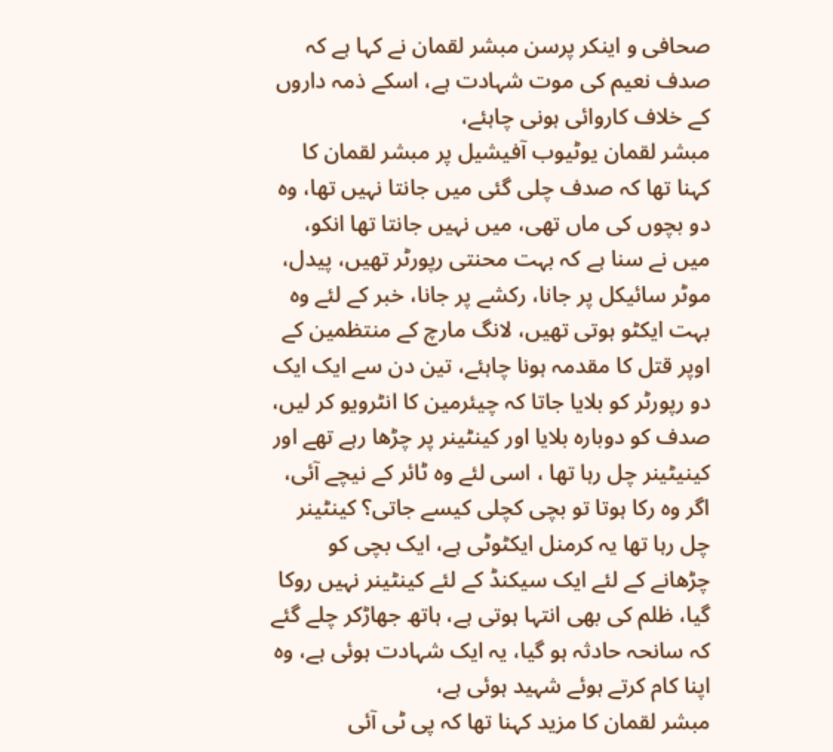صحافی و اینکر پرسن مبشر لقمان نے کہا ہے کہ صدف نعیم کی موت شہادت ہے، اسکے ذمہ داروں کے خلاف کاروائی ہونی چاہئے،
مبشر لقمان یوٹیوب آفیشیل پر مبشر لقمان کا کہنا تھا کہ صدف چلی گئی میں جانتا نہیں تھا، وہ دو بچوں کی ماں تھی، میں نہیں جانتا تھا انکو، میں نے سنا ہے کہ بہت محنتی رپورٹر تھیں، پیدل، موٹر سائیکل پر جانا، رکشے پر جانا، خبر کے لئے وہ بہت ایکٹو ہوتی تھیں، لانگ مارچ کے منتظمین کے اوپر قتل کا مقدمہ ہونا چاہئے، تین دن سے ایک ایک دو رپورٹر کو بلایا جاتا کہ چیئرمین کا انٹرویو کر لیں، صدف کو دوبارہ بلایا اور کینٹینر پر چڑھا رہے تھے اور کینیٹینر چل رہا تھا ، اسی لئے وہ ٹائر کے نیچے آئی، اگر وہ رکا ہوتا تو بچی کچلی کیسے جاتی؟ کینٹینر چل رہا تھا یہ کرمنل ایکٹوٹی ہے، ایک بچی کو چڑھانے کے لئے ایک سیکنڈ کے لئے کینٹینر نہیں روکا گیا، ظلم کی بھی انتہا ہوتی ہے، ہاتھ جھاڑکر چلے گئے کہ سانحہ حادثہ ہو گیا، یہ ایک شہادت ہوئی ہے، وہ اپنا کام کرتے ہوئے شہید ہوئی ہے،
مبشر لقمان کا مزید کہنا تھا کہ پی ٹی آئی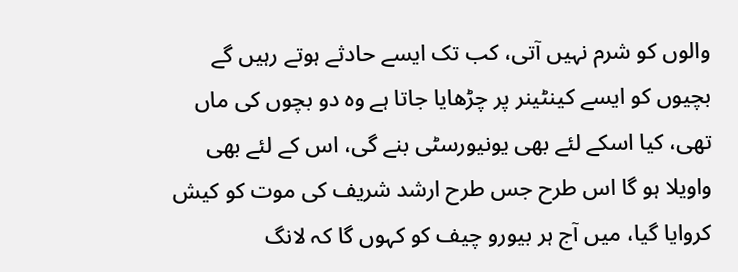والوں کو شرم نہیں آتی، کب تک ایسے حادثے ہوتے رہیں گے بچیوں کو ایسے کینٹینر پر چڑھایا جاتا ہے وہ دو بچوں کی ماں تھی، کیا اسکے لئے بھی یونیورسٹی بنے گی، اس کے لئے بھی واویلا ہو گا اس طرح جس طرح ارشد شریف کی موت کو کیش کروایا گیا، میں آج ہر بیورو چیف کو کہوں گا کہ لانگ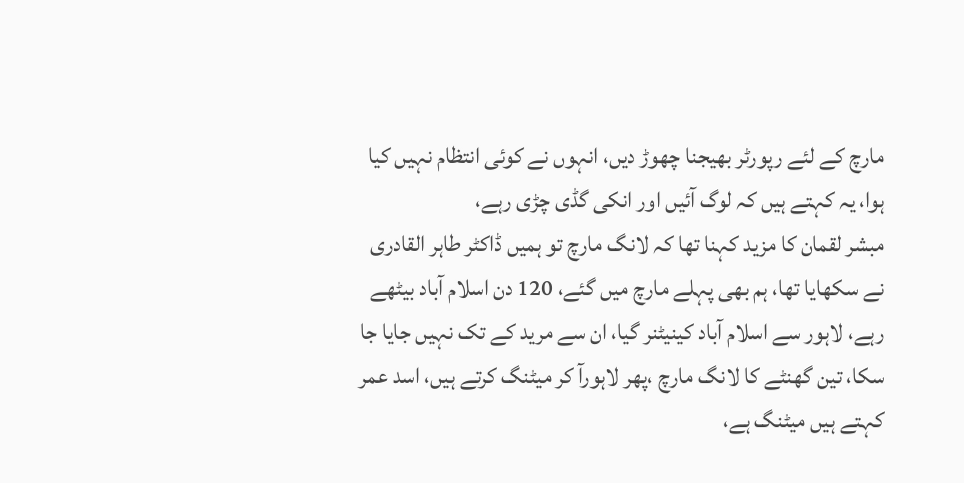مارچ کے لئے رپورٹر بھیجنا چھوڑ دیں، انہوں نے کوئی انتظام نہیں کیا ہوا، یہ کہتے ہیں کہ لوگ آئیں اور انکی گڈی چڑی رہے،
مبشر لقمان کا مزید کہنا تھا کہ لانگ مارچ تو ہمیں ڈاکٹر طاہر القادری نے سکھایا تھا، ہم بھی پہلے مارچ میں گئے، 120 دن اسلام آباد بیٹھے رہے، لاہور سے اسلام آباد کینیٹنر گیا، ان سے مرید کے تک نہیں جایا جا سکا، تین گھنٹے کا لانگ مارچ ،پھر لاہورآ کر میٹنگ کرتے ہیں، اسد عمر کہتے ہیں میٹنگ ہے،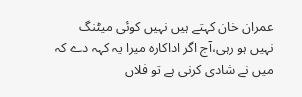عمران خان کہتے ہیں نہیں کوئی میٹنگ نہیں ہو رہی،آج اگر اداکارہ میرا یہ کہہ دے کہ میں نے شادی کرنی ہے تو فلاں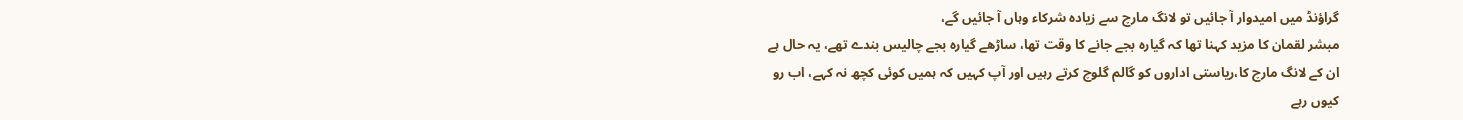گراؤنڈ میں امیدوار آ جائیں تو لانگ مارچ سے زیادہ شرکاء وہاں آ جائیں گے،
مبشر لقمان کا مزید کہنا تھا کہ گیارہ بجے جانے کا وقت تھا، ساڑھے گیارہ بجے چالیس بندے تھے، یہ حال ہے ان کے لانگ مارچ کا،ریاستی اداروں کو گالم گلوچ کرتے رہیں اور آپ کہیں کہ ہمیں کوئی کچھ نہ کہے، اب رو کیوں رہے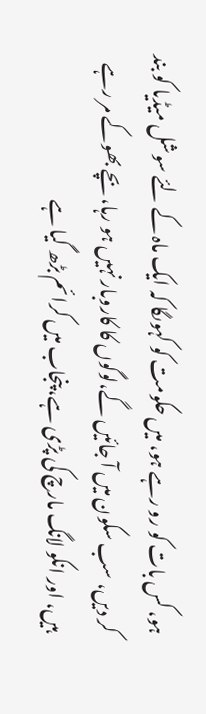ہو، کس بات کو رو رہے ہو، میں حکومت کو کہوںگا کہ ایک ماہ کے لئے سوشل میڈیا کو بند کر دیں، سب سکون میں آ جائیں گے،لوگوں کا کاروبار نہیں ہو رہا، بچے بھوکے مر رہے ہیں، اور انکو لانگ مارچ کی پڑی ہے، پنجاب میں کرائم بڑھ گیا ہے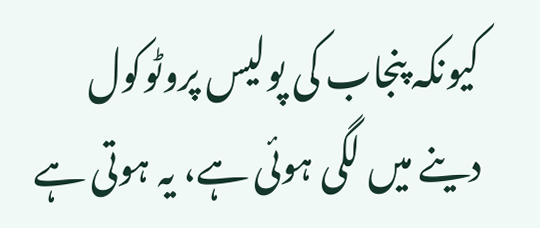کیونکہ پنجاب کی پولیس پروٹوکول دینے میں لگی ہوئی ہے، یہ ہوتی ہے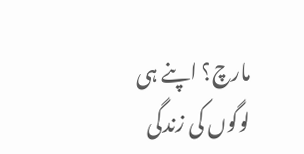مارچ؟ اپنے ہی لوگوں کی زندگی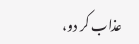عذاب کر دو،